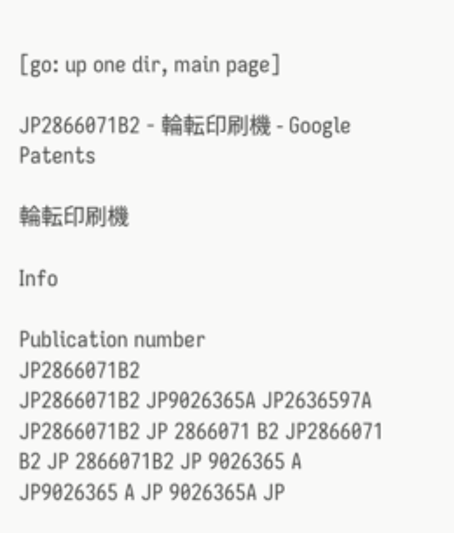[go: up one dir, main page]

JP2866071B2 - 輪転印刷機 - Google Patents

輪転印刷機

Info

Publication number
JP2866071B2
JP2866071B2 JP9026365A JP2636597A JP2866071B2 JP 2866071 B2 JP2866071 B2 JP 2866071B2 JP 9026365 A JP9026365 A JP 9026365A JP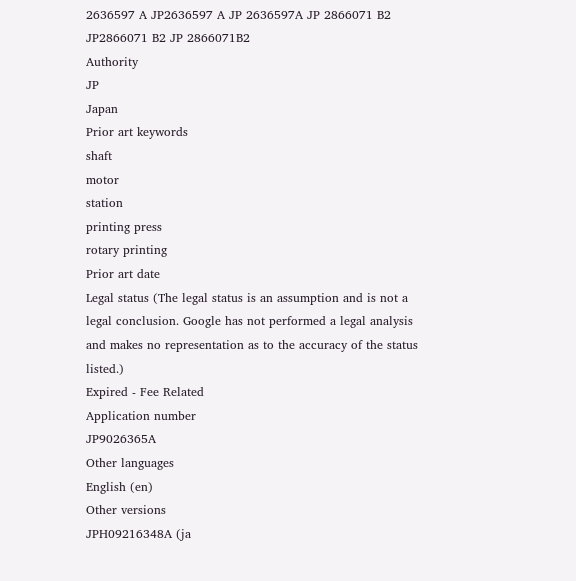2636597 A JP2636597 A JP 2636597A JP 2866071 B2 JP2866071 B2 JP 2866071B2
Authority
JP
Japan
Prior art keywords
shaft
motor
station
printing press
rotary printing
Prior art date
Legal status (The legal status is an assumption and is not a legal conclusion. Google has not performed a legal analysis and makes no representation as to the accuracy of the status listed.)
Expired - Fee Related
Application number
JP9026365A
Other languages
English (en)
Other versions
JPH09216348A (ja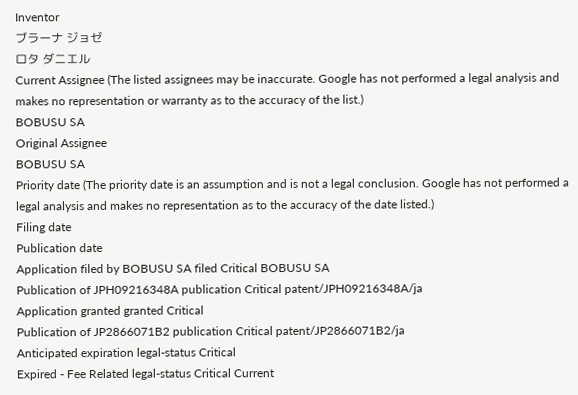Inventor
ブラーナ ジョゼ
ロタ ダニエル
Current Assignee (The listed assignees may be inaccurate. Google has not performed a legal analysis and makes no representation or warranty as to the accuracy of the list.)
BOBUSU SA
Original Assignee
BOBUSU SA
Priority date (The priority date is an assumption and is not a legal conclusion. Google has not performed a legal analysis and makes no representation as to the accuracy of the date listed.)
Filing date
Publication date
Application filed by BOBUSU SA filed Critical BOBUSU SA
Publication of JPH09216348A publication Critical patent/JPH09216348A/ja
Application granted granted Critical
Publication of JP2866071B2 publication Critical patent/JP2866071B2/ja
Anticipated expiration legal-status Critical
Expired - Fee Related legal-status Critical Current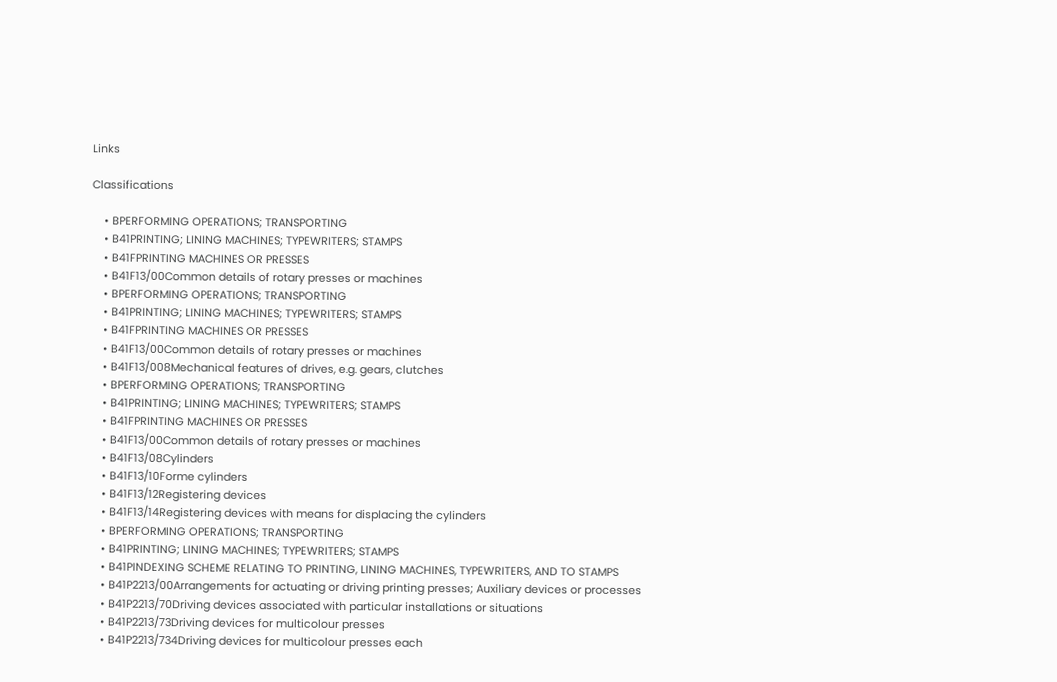Links

Classifications

    • BPERFORMING OPERATIONS; TRANSPORTING
    • B41PRINTING; LINING MACHINES; TYPEWRITERS; STAMPS
    • B41FPRINTING MACHINES OR PRESSES
    • B41F13/00Common details of rotary presses or machines
    • BPERFORMING OPERATIONS; TRANSPORTING
    • B41PRINTING; LINING MACHINES; TYPEWRITERS; STAMPS
    • B41FPRINTING MACHINES OR PRESSES
    • B41F13/00Common details of rotary presses or machines
    • B41F13/008Mechanical features of drives, e.g. gears, clutches
    • BPERFORMING OPERATIONS; TRANSPORTING
    • B41PRINTING; LINING MACHINES; TYPEWRITERS; STAMPS
    • B41FPRINTING MACHINES OR PRESSES
    • B41F13/00Common details of rotary presses or machines
    • B41F13/08Cylinders
    • B41F13/10Forme cylinders
    • B41F13/12Registering devices
    • B41F13/14Registering devices with means for displacing the cylinders
    • BPERFORMING OPERATIONS; TRANSPORTING
    • B41PRINTING; LINING MACHINES; TYPEWRITERS; STAMPS
    • B41PINDEXING SCHEME RELATING TO PRINTING, LINING MACHINES, TYPEWRITERS, AND TO STAMPS
    • B41P2213/00Arrangements for actuating or driving printing presses; Auxiliary devices or processes
    • B41P2213/70Driving devices associated with particular installations or situations
    • B41P2213/73Driving devices for multicolour presses
    • B41P2213/734Driving devices for multicolour presses each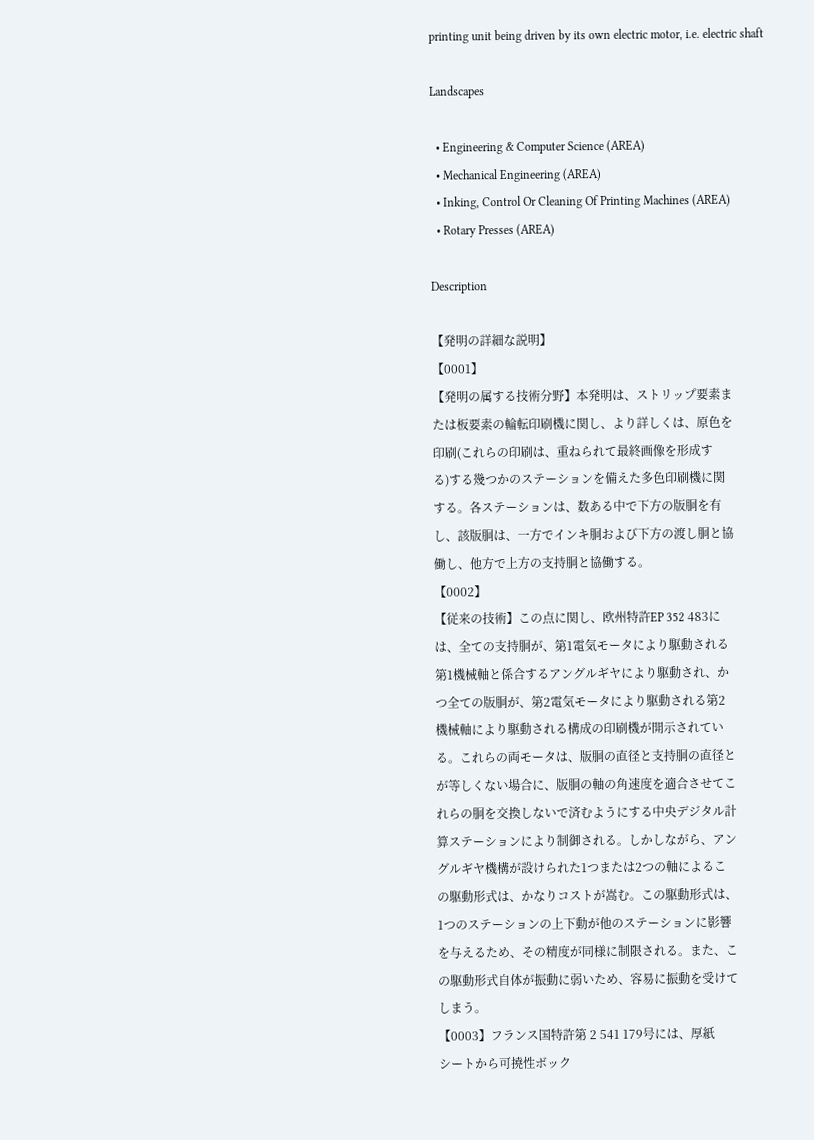printing unit being driven by its own electric motor, i.e. electric shaft

Landscapes

  • Engineering & Computer Science (AREA)
  • Mechanical Engineering (AREA)
  • Inking, Control Or Cleaning Of Printing Machines (AREA)
  • Rotary Presses (AREA)

Description

【発明の詳細な説明】
【0001】
【発明の属する技術分野】本発明は、ストリップ要素ま
たは板要素の輪転印刷機に関し、より詳しくは、原色を
印刷(これらの印刷は、重ねられて最終画像を形成す
る)する幾つかのステーションを備えた多色印刷機に関
する。各ステーションは、数ある中で下方の版胴を有
し、該版胴は、一方でインキ胴および下方の渡し胴と協
働し、他方で上方の支持胴と協働する。
【0002】
【従来の技術】この点に関し、欧州特許EP 352 483に
は、全ての支持胴が、第1電気モータにより駆動される
第1機械軸と係合するアングルギヤにより駆動され、か
つ全ての版胴が、第2電気モータにより駆動される第2
機械軸により駆動される構成の印刷機が開示されてい
る。これらの両モータは、版胴の直径と支持胴の直径と
が等しくない場合に、版胴の軸の角速度を適合させてこ
れらの胴を交換しないで済むようにする中央デジタル計
算ステーションにより制御される。しかしながら、アン
グルギヤ機構が設けられた1つまたは2つの軸によるこ
の駆動形式は、かなりコストが嵩む。この駆動形式は、
1つのステーションの上下動が他のステーションに影響
を与えるため、その精度が同様に制限される。また、こ
の駆動形式自体が振動に弱いため、容易に振動を受けて
しまう。
【0003】フランス国特許第 2 541 179号には、厚紙
シートから可撓性ボック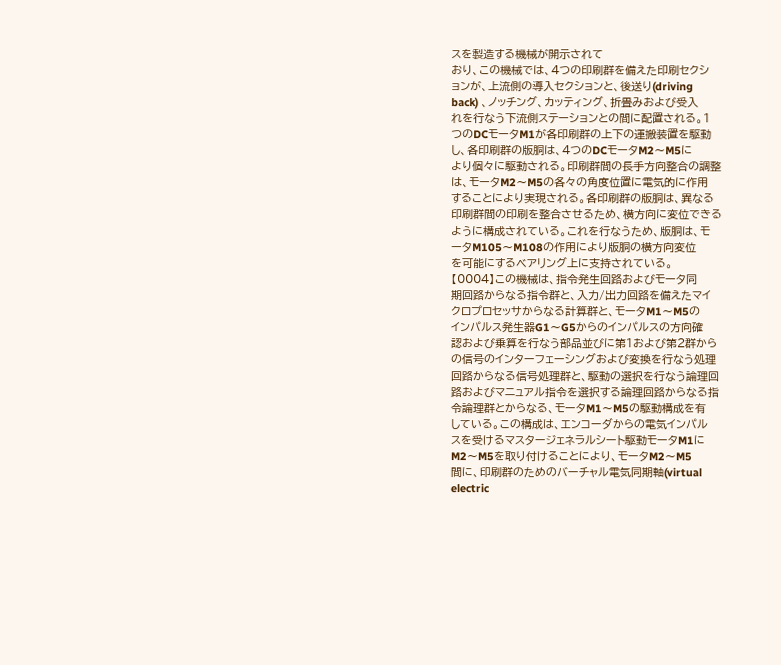スを製造する機械が開示されて
おり、この機械では、4つの印刷群を備えた印刷セクシ
ョンが、上流側の導入セクションと、後送り(driving
back) 、ノッチング、カッティング、折畳みおよび受入
れを行なう下流側ステーションとの間に配置される。1
つのDCモータM1が各印刷群の上下の運搬装置を駆動
し、各印刷群の版胴は、4つのDCモータM2〜M5に
より個々に駆動される。印刷群間の長手方向整合の調整
は、モータM2〜M5の各々の角度位置に電気的に作用
することにより実現される。各印刷群の版胴は、異なる
印刷群間の印刷を整合させるため、横方向に変位できる
ように構成されている。これを行なうため、版胴は、モ
ータM105〜M108の作用により版胴の横方向変位
を可能にするベアリング上に支持されている。
【0004】この機械は、指令発生回路およびモータ同
期回路からなる指令群と、入力/出力回路を備えたマイ
クロプロセッサからなる計算群と、モータM1〜M5の
インパルス発生器G1〜G5からのインパルスの方向確
認および乗算を行なう部品並びに第1および第2群から
の信号のインターフェーシングおよび変換を行なう処理
回路からなる信号処理群と、駆動の選択を行なう論理回
路およびマニュアル指令を選択する論理回路からなる指
令論理群とからなる、モータM1〜M5の駆動構成を有
している。この構成は、エンコーダからの電気インパル
スを受けるマスタージェネラルシート駆動モータM1に
M2〜M5を取り付けることにより、モータM2〜M5
間に、印刷群のためのバーチャル電気同期軸(virtual
electric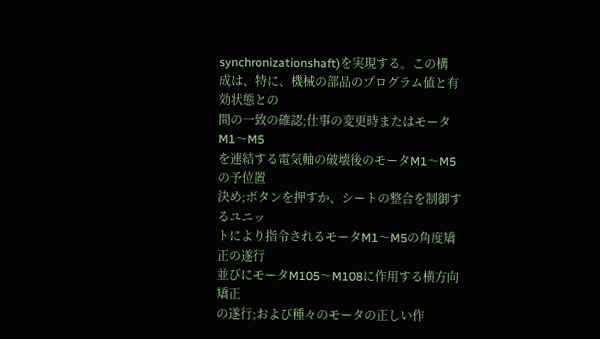synchronizationshaft)を実現する。この構
成は、特に、機械の部品のプログラム値と有効状態との
間の一致の確認;仕事の変更時またはモータM1〜M5
を連結する電気軸の破壊後のモータM1〜M5の予位置
決め;ボタンを押すか、シートの整合を制御するユニッ
トにより指令されるモータM1〜M5の角度矯正の遂行
並びにモータM105〜M108に作用する横方向矯正
の遂行;および種々のモータの正しい作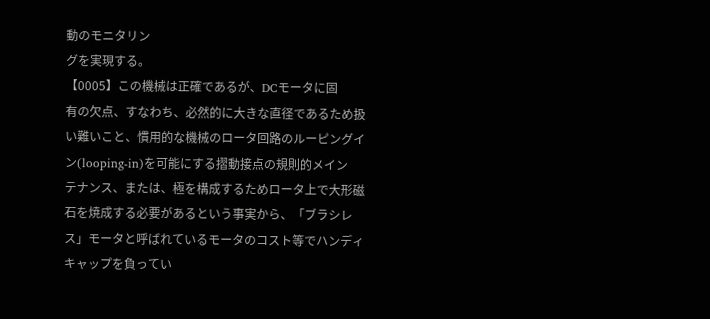動のモニタリン
グを実現する。
【0005】この機械は正確であるが、DCモータに固
有の欠点、すなわち、必然的に大きな直径であるため扱
い難いこと、慣用的な機械のロータ回路のルーピングイ
ン(looping-in)を可能にする摺動接点の規則的メイン
テナンス、または、極を構成するためロータ上で大形磁
石を焼成する必要があるという事実から、「ブラシレ
ス」モータと呼ばれているモータのコスト等でハンディ
キャップを負ってい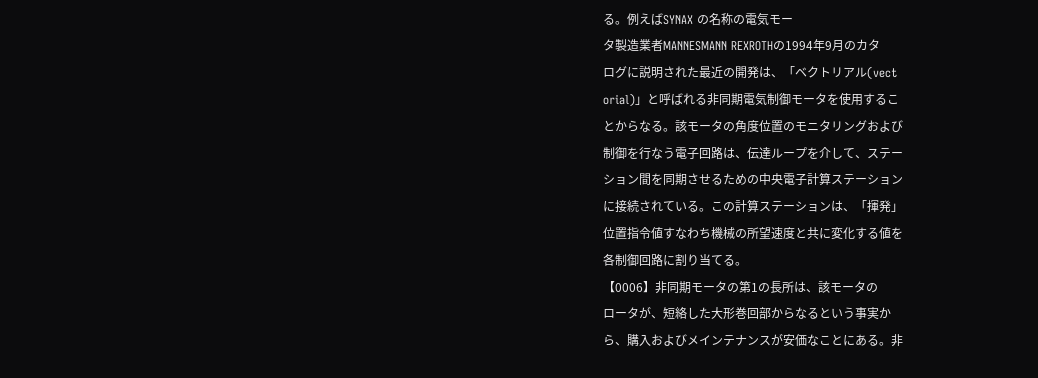る。例えばSYNAX の名称の電気モー
タ製造業者MANNESMANN REXROTHの1994年9月のカタ
ログに説明された最近の開発は、「ベクトリアル(vect
orial)」と呼ばれる非同期電気制御モータを使用するこ
とからなる。該モータの角度位置のモニタリングおよび
制御を行なう電子回路は、伝達ループを介して、ステー
ション間を同期させるための中央電子計算ステーション
に接続されている。この計算ステーションは、「揮発」
位置指令値すなわち機械の所望速度と共に変化する値を
各制御回路に割り当てる。
【0006】非同期モータの第1の長所は、該モータの
ロータが、短絡した大形巻回部からなるという事実か
ら、購入およびメインテナンスが安価なことにある。非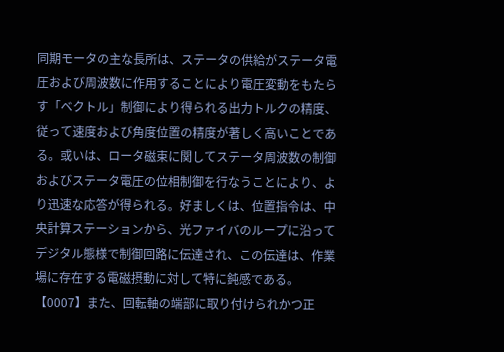同期モータの主な長所は、ステータの供給がステータ電
圧および周波数に作用することにより電圧変動をもたら
す「ベクトル」制御により得られる出力トルクの精度、
従って速度および角度位置の精度が著しく高いことであ
る。或いは、ロータ磁束に関してステータ周波数の制御
およびステータ電圧の位相制御を行なうことにより、よ
り迅速な応答が得られる。好ましくは、位置指令は、中
央計算ステーションから、光ファイバのループに沿って
デジタル態様で制御回路に伝達され、この伝達は、作業
場に存在する電磁摂動に対して特に鈍感である。
【0007】また、回転軸の端部に取り付けられかつ正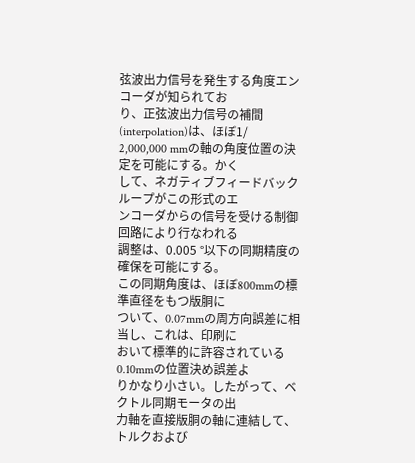弦波出力信号を発生する角度エンコーダが知られてお
り、正弦波出力信号の補間(interpolation)は、ほぼ1/
2,000,000 mmの軸の角度位置の決定を可能にする。かく
して、ネガティブフィードバックループがこの形式のエ
ンコーダからの信号を受ける制御回路により行なわれる
調整は、0.005 °以下の同期精度の確保を可能にする。
この同期角度は、ほぼ800mmの標準直径をもつ版胴に
ついて、0.07mmの周方向誤差に相当し、これは、印刷に
おいて標準的に許容されている0.10mmの位置決め誤差よ
りかなり小さい。したがって、ベクトル同期モータの出
力軸を直接版胴の軸に連結して、トルクおよび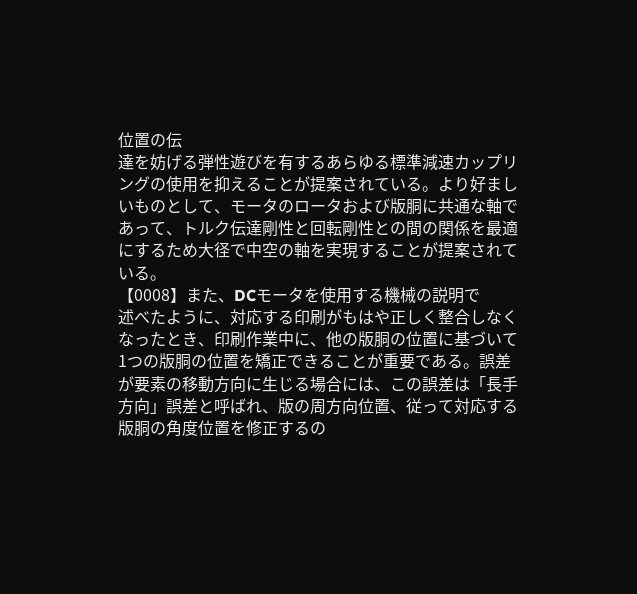位置の伝
達を妨げる弾性遊びを有するあらゆる標準減速カップリ
ングの使用を抑えることが提案されている。より好まし
いものとして、モータのロータおよび版胴に共通な軸で
あって、トルク伝達剛性と回転剛性との間の関係を最適
にするため大径で中空の軸を実現することが提案されて
いる。
【0008】また、DCモータを使用する機械の説明で
述べたように、対応する印刷がもはや正しく整合しなく
なったとき、印刷作業中に、他の版胴の位置に基づいて
1つの版胴の位置を矯正できることが重要である。誤差
が要素の移動方向に生じる場合には、この誤差は「長手
方向」誤差と呼ばれ、版の周方向位置、従って対応する
版胴の角度位置を修正するの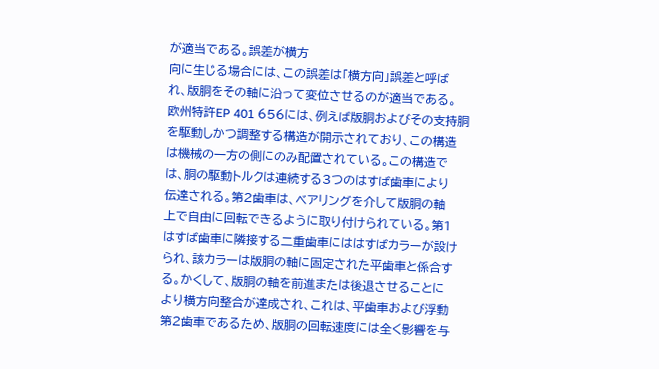が適当である。誤差が横方
向に生じる場合には、この誤差は「横方向」誤差と呼ば
れ、版胴をその軸に沿って変位させるのが適当である。
欧州特許EP 401 656には、例えば版胴およびその支持胴
を駆動しかつ調整する構造が開示されており、この構造
は機械の一方の側にのみ配置されている。この構造で
は、胴の駆動トルクは連続する3つのはすば歯車により
伝達される。第2歯車は、ベアリングを介して版胴の軸
上で自由に回転できるように取り付けられている。第1
はすば歯車に隣接する二重歯車にははすばカラーが設け
られ、該カラーは版胴の軸に固定された平歯車と係合す
る。かくして、版胴の軸を前進または後退させることに
より横方向整合が達成され、これは、平歯車および浮動
第2歯車であるため、版胴の回転速度には全く影響を与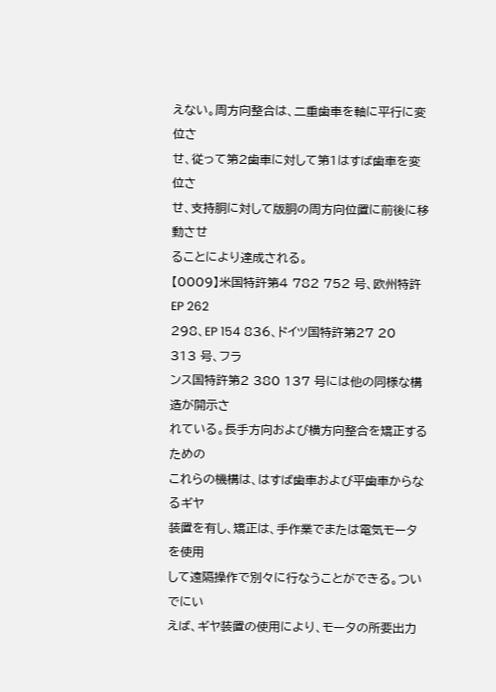えない。周方向整合は、二重歯車を軸に平行に変位さ
せ、従って第2歯車に対して第1はすば歯車を変位さ
せ、支持胴に対して版胴の周方向位置に前後に移動させ
ることにより達成される。
【0009】米国特許第4 782 752 号、欧州特許EP 262
298、EP 154 836、ドイツ国特許第27 20 313 号、フラ
ンス国特許第2 380 137 号には他の同様な構造が開示さ
れている。長手方向および横方向整合を矯正するための
これらの機構は、はすば歯車および平歯車からなるギヤ
装置を有し、矯正は、手作業でまたは電気モータを使用
して遠隔操作で別々に行なうことができる。ついでにい
えば、ギヤ装置の使用により、モータの所要出力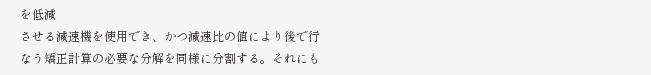を低減
させる減速機を使用でき、かつ減速比の値により後で行
なう矯正計算の必要な分解を同様に分割する。それにも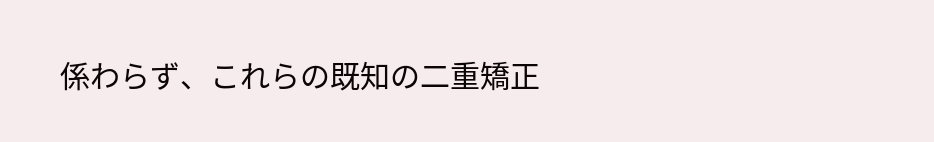係わらず、これらの既知の二重矯正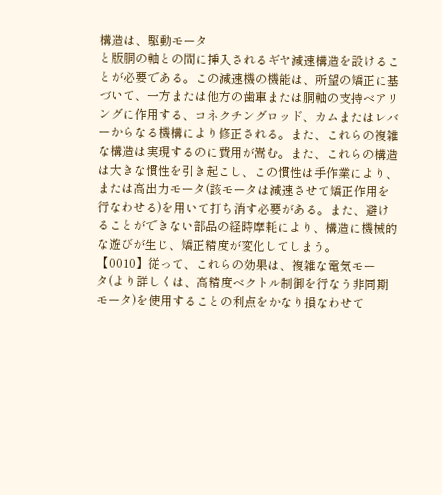構造は、駆動モータ
と版胴の軸との間に挿入されるギヤ減速構造を設けるこ
とが必要である。この減速機の機能は、所望の矯正に基
づいて、一方または他方の歯車または胴軸の支持ベアリ
ングに作用する、コネクチングロッド、カムまたはレバ
ーからなる機構により修正される。また、これらの複雑
な構造は実現するのに費用が嵩む。また、これらの構造
は大きな慣性を引き起こし、この慣性は手作業により、
または高出力モータ(該モータは減速させて矯正作用を
行なわせる)を用いて打ち消す必要がある。また、避け
ることができない部品の経時摩耗により、構造に機械的
な遊びが生じ、矯正精度が変化してしまう。
【0010】従って、これらの効果は、複雑な電気モー
タ(より詳しくは、高精度ベクトル制御を行なう非同期
モータ)を使用することの利点をかなり損なわせて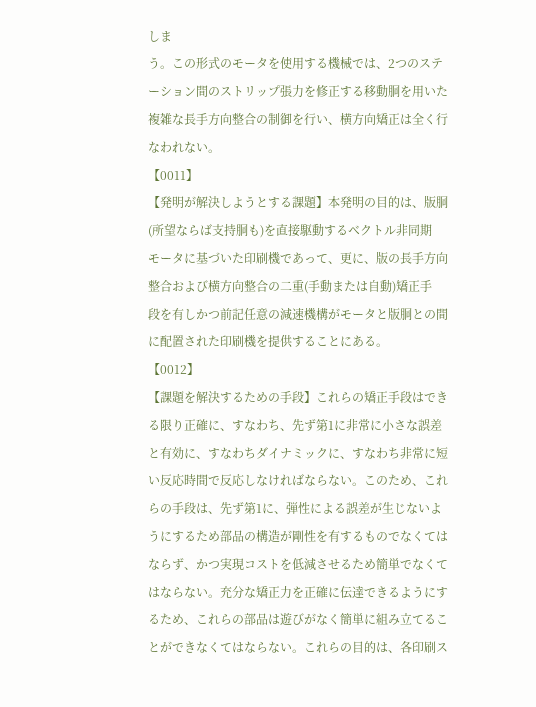しま
う。この形式のモータを使用する機械では、2つのステ
ーション間のストリップ張力を修正する移動胴を用いた
複雑な長手方向整合の制御を行い、横方向矯正は全く行
なわれない。
【0011】
【発明が解決しようとする課題】本発明の目的は、版胴
(所望ならば支持胴も)を直接駆動するベクトル非同期
モータに基づいた印刷機であって、更に、版の長手方向
整合および横方向整合の二重(手動または自動)矯正手
段を有しかつ前記任意の減速機構がモータと版胴との間
に配置された印刷機を提供することにある。
【0012】
【課題を解決するための手段】これらの矯正手段はでき
る限り正確に、すなわち、先ず第1に非常に小さな誤差
と有効に、すなわちダイナミックに、すなわち非常に短
い反応時間で反応しなければならない。このため、これ
らの手段は、先ず第1に、弾性による誤差が生じないよ
うにするため部品の構造が剛性を有するものでなくては
ならず、かつ実現コストを低減させるため簡単でなくて
はならない。充分な矯正力を正確に伝達できるようにす
るため、これらの部品は遊びがなく簡単に組み立てるこ
とができなくてはならない。これらの目的は、各印刷ス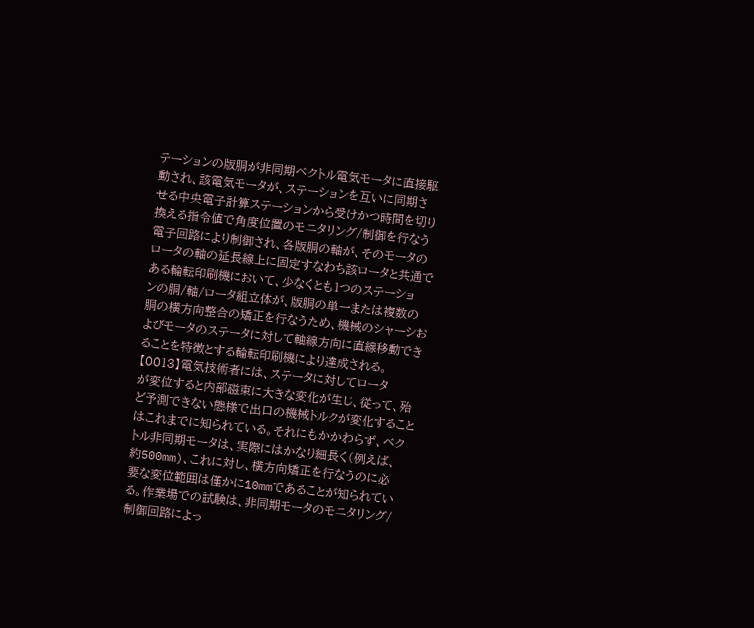テーションの版胴が非同期ベクトル電気モータに直接駆
動され、該電気モータが、ステーションを互いに同期さ
せる中央電子計算ステーションから受けかつ時間を切り
換える指令値で角度位置のモニタリング/制御を行なう
電子回路により制御され、各版胴の軸が、そのモータの
ロータの軸の延長線上に固定すなわち該ロータと共通で
ある輪転印刷機において、少なくとも1つのステーショ
ンの胴/軸/ロータ組立体が、版胴の単一または複数の
胴の横方向整合の矯正を行なうため、機械のシャーシお
よびモータのステータに対して軸線方向に直線移動でき
ることを特徴とする輪転印刷機により達成される。
【0013】電気技術者には、ステータに対してロータ
が変位すると内部磁束に大きな変化が生じ、従って、殆
ど予測できない態様で出口の機械トルクが変化すること
はこれまでに知られている。それにもかかわらず、ベク
トル非同期モータは、実際にはかなり細長く(例えば、
約500mm)、これに対し、横方向矯正を行なうのに必
要な変位範囲は僅かに10mmであることが知られてい
る。作業場での試験は、非同期モータのモニタリング/
制御回路によっ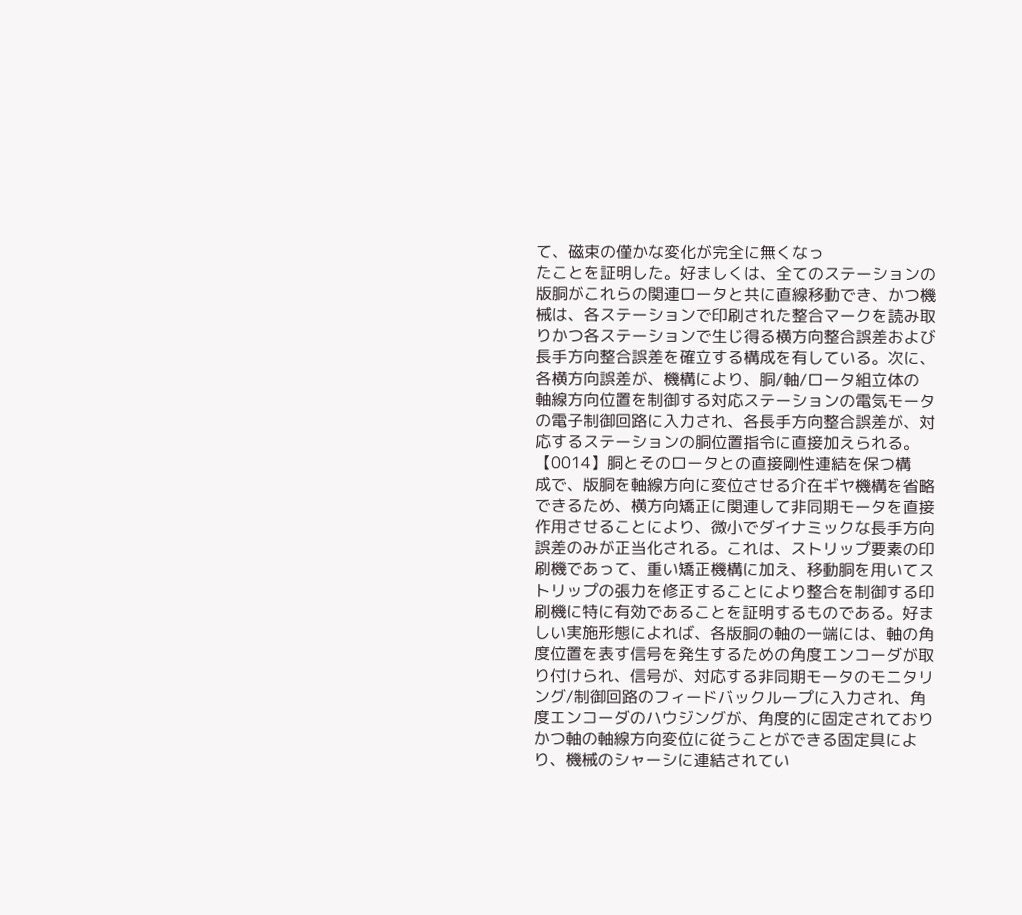て、磁束の僅かな変化が完全に無くなっ
たことを証明した。好ましくは、全てのステーションの
版胴がこれらの関連ロータと共に直線移動でき、かつ機
械は、各ステーションで印刷された整合マークを読み取
りかつ各ステーションで生じ得る横方向整合誤差および
長手方向整合誤差を確立する構成を有している。次に、
各横方向誤差が、機構により、胴/軸/ロータ組立体の
軸線方向位置を制御する対応ステーションの電気モータ
の電子制御回路に入力され、各長手方向整合誤差が、対
応するステーションの胴位置指令に直接加えられる。
【0014】胴とそのロータとの直接剛性連結を保つ構
成で、版胴を軸線方向に変位させる介在ギヤ機構を省略
できるため、横方向矯正に関連して非同期モータを直接
作用させることにより、微小でダイナミックな長手方向
誤差のみが正当化される。これは、ストリップ要素の印
刷機であって、重い矯正機構に加え、移動胴を用いてス
トリップの張力を修正することにより整合を制御する印
刷機に特に有効であることを証明するものである。好ま
しい実施形態によれば、各版胴の軸の一端には、軸の角
度位置を表す信号を発生するための角度エンコーダが取
り付けられ、信号が、対応する非同期モータのモニタリ
ング/制御回路のフィードバックループに入力され、角
度エンコーダのハウジングが、角度的に固定されており
かつ軸の軸線方向変位に従うことができる固定具によ
り、機械のシャーシに連結されてい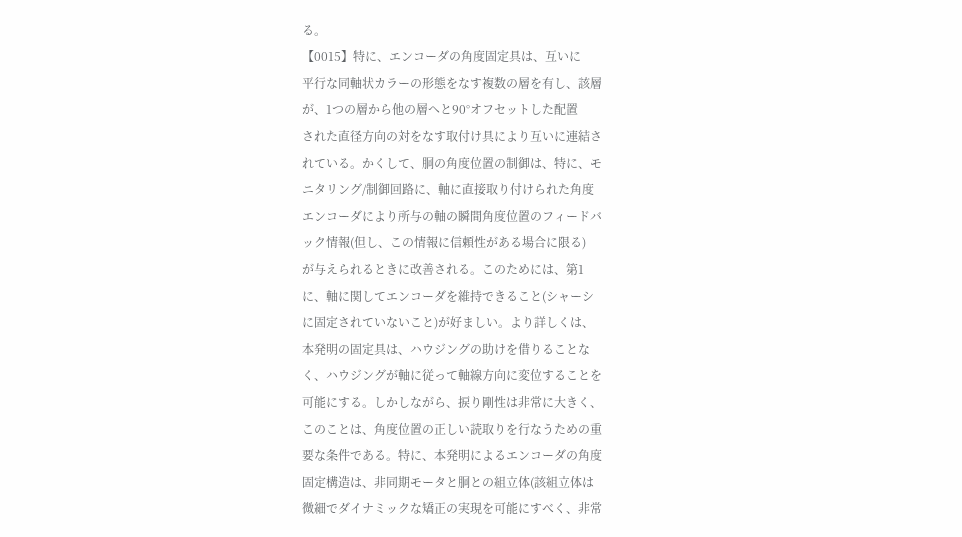る。
【0015】特に、エンコーダの角度固定具は、互いに
平行な同軸状カラーの形態をなす複数の層を有し、該層
が、1つの層から他の層へと90°オフセットした配置
された直径方向の対をなす取付け具により互いに連結さ
れている。かくして、胴の角度位置の制御は、特に、モ
ニタリング/制御回路に、軸に直接取り付けられた角度
エンコーダにより所与の軸の瞬間角度位置のフィードバ
ック情報(但し、この情報に信頼性がある場合に限る)
が与えられるときに改善される。このためには、第1
に、軸に関してエンコーダを維持できること(シャーシ
に固定されていないこと)が好ましい。より詳しくは、
本発明の固定具は、ハウジングの助けを借りることな
く、ハウジングが軸に従って軸線方向に変位することを
可能にする。しかしながら、捩り剛性は非常に大きく、
このことは、角度位置の正しい読取りを行なうための重
要な条件である。特に、本発明によるエンコーダの角度
固定構造は、非同期モータと胴との組立体(該組立体は
微細でダイナミックな矯正の実現を可能にすべく、非常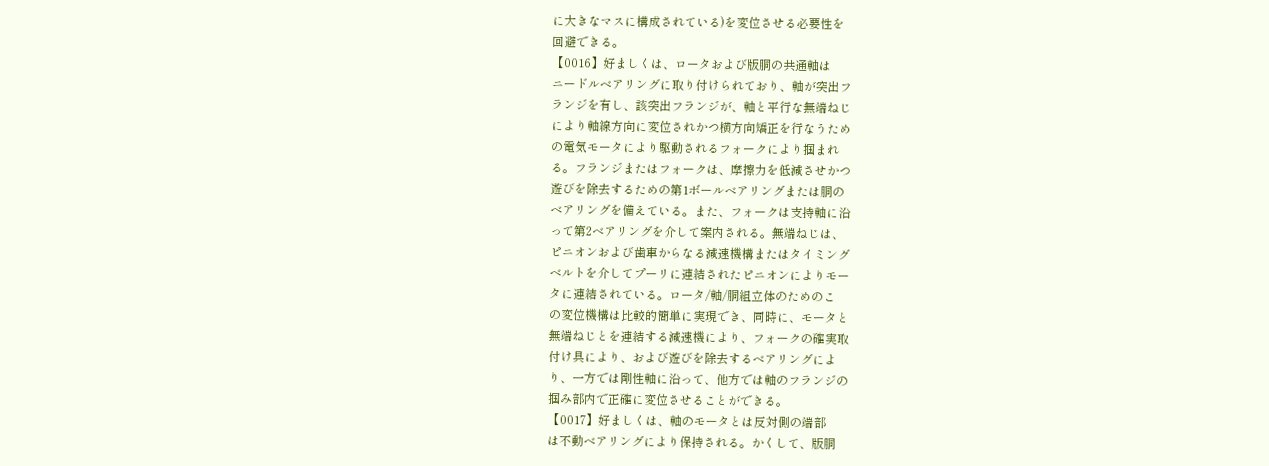に大きなマスに構成されている)を変位させる必要性を
回避できる。
【0016】好ましくは、ロータおよび版胴の共通軸は
ニードルベアリングに取り付けられており、軸が突出フ
ランジを有し、該突出フランジが、軸と平行な無端ねじ
により軸線方向に変位されかつ横方向矯正を行なうため
の電気モータにより駆動されるフォークにより掴まれ
る。フランジまたはフォークは、摩擦力を低減させかつ
遊びを除去するための第1ボールベアリングまたは胴の
ベアリングを備えている。また、フォークは支持軸に沿
って第2ベアリングを介して案内される。無端ねじは、
ピニオンおよび歯車からなる減速機構またはタイミング
ベルトを介してプーリに連結されたピニオンによりモー
タに連結されている。ロータ/軸/胴組立体のためのこ
の変位機構は比較的簡単に実現でき、同時に、モータと
無端ねじとを連結する減速機により、フォークの確実取
付け具により、および遊びを除去するベアリングによ
り、一方では剛性軸に沿って、他方では軸のフランジの
掴み部内で正確に変位させることができる。
【0017】好ましくは、軸のモータとは反対側の端部
は不動ベアリングにより保持される。かくして、版胴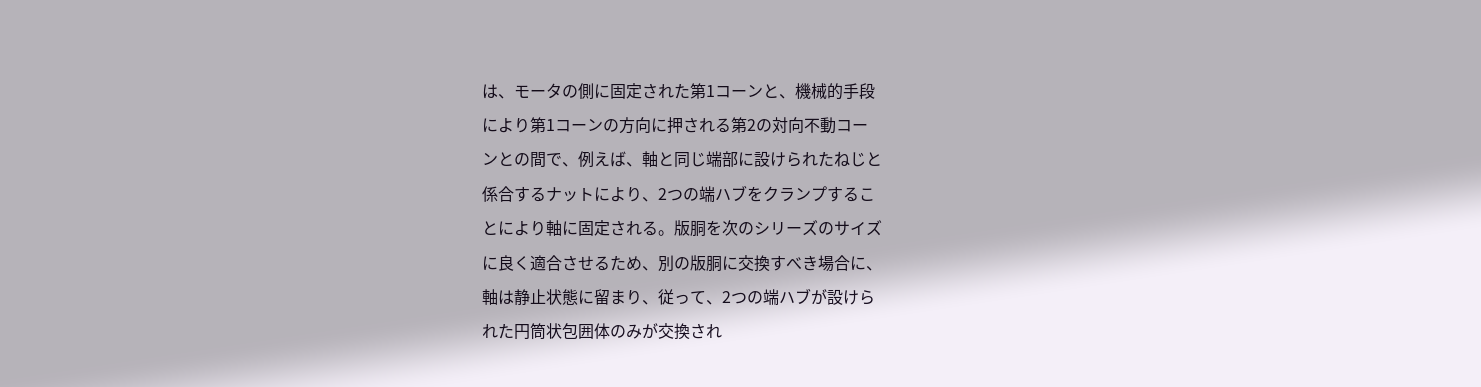は、モータの側に固定された第1コーンと、機械的手段
により第1コーンの方向に押される第2の対向不動コー
ンとの間で、例えば、軸と同じ端部に設けられたねじと
係合するナットにより、2つの端ハブをクランプするこ
とにより軸に固定される。版胴を次のシリーズのサイズ
に良く適合させるため、別の版胴に交換すべき場合に、
軸は静止状態に留まり、従って、2つの端ハブが設けら
れた円筒状包囲体のみが交換され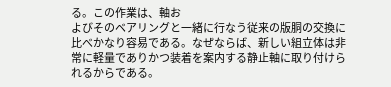る。この作業は、軸お
よびそのベアリングと一緒に行なう従来の版胴の交換に
比べかなり容易である。なぜならば、新しい組立体は非
常に軽量でありかつ装着を案内する静止軸に取り付けら
れるからである。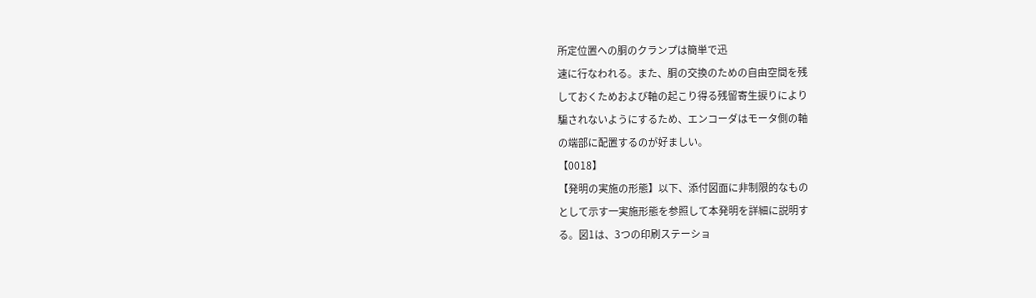所定位置への胴のクランプは簡単で迅
速に行なわれる。また、胴の交換のための自由空間を残
しておくためおよび軸の起こり得る残留寄生捩りにより
騙されないようにするため、エンコーダはモータ側の軸
の端部に配置するのが好ましい。
【0018】
【発明の実施の形態】以下、添付図面に非制限的なもの
として示す一実施形態を参照して本発明を詳細に説明す
る。図1は、3つの印刷ステーショ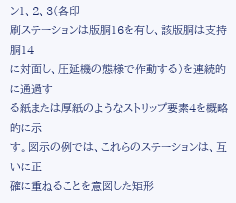ン1、2、3(各印
刷ステーションは版胴16を有し、該版胴は支持胴14
に対面し、圧延機の態様で作動する)を連続的に通過す
る紙または厚紙のようなストリップ要素4を概略的に示
す。図示の例では、これらのステーションは、互いに正
確に重ねることを意図した矩形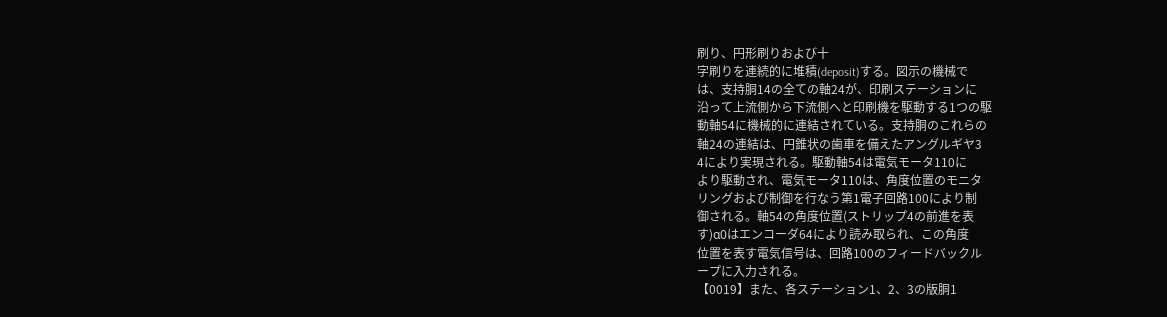刷り、円形刷りおよび十
字刷りを連続的に堆積(deposit)する。図示の機械で
は、支持胴14の全ての軸24が、印刷ステーションに
沿って上流側から下流側へと印刷機を駆動する1つの駆
動軸54に機械的に連結されている。支持胴のこれらの
軸24の連結は、円錐状の歯車を備えたアングルギヤ3
4により実現される。駆動軸54は電気モータ110に
より駆動され、電気モータ110は、角度位置のモニタ
リングおよび制御を行なう第1電子回路100により制
御される。軸54の角度位置(ストリップ4の前進を表
す)α0はエンコーダ64により読み取られ、この角度
位置を表す電気信号は、回路100のフィードバックル
ープに入力される。
【0019】また、各ステーション1、2、3の版胴1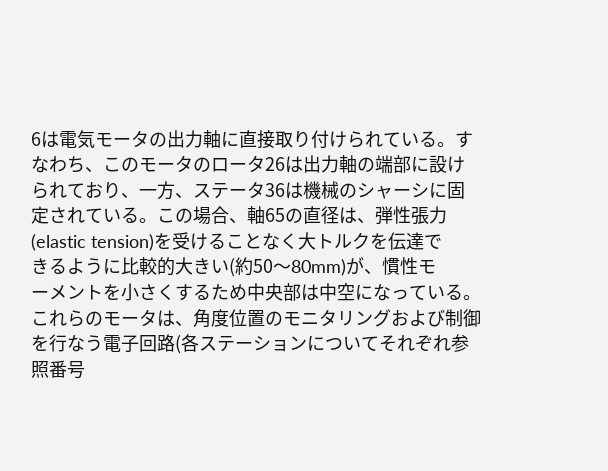6は電気モータの出力軸に直接取り付けられている。す
なわち、このモータのロータ26は出力軸の端部に設け
られており、一方、ステータ36は機械のシャーシに固
定されている。この場合、軸65の直径は、弾性張力
(elastic tension)を受けることなく大トルクを伝達で
きるように比較的大きい(約50〜80mm)が、慣性モ
ーメントを小さくするため中央部は中空になっている。
これらのモータは、角度位置のモニタリングおよび制御
を行なう電子回路(各ステーションについてそれぞれ参
照番号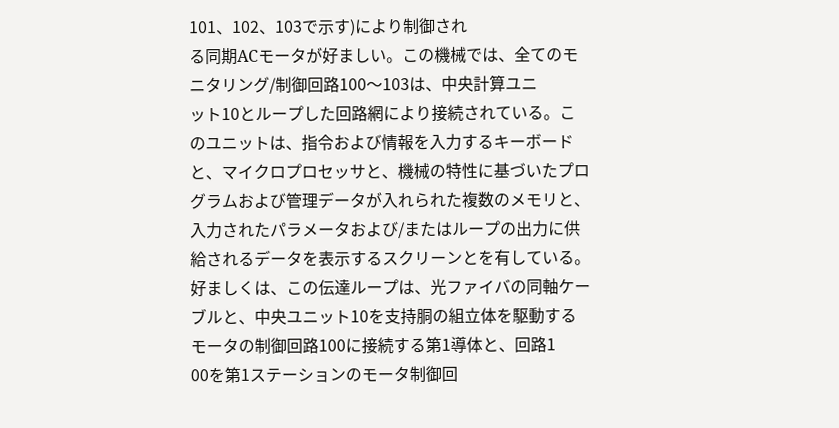101、102、103で示す)により制御され
る同期ACモータが好ましい。この機械では、全てのモ
ニタリング/制御回路100〜103は、中央計算ユニ
ット10とループした回路網により接続されている。こ
のユニットは、指令および情報を入力するキーボード
と、マイクロプロセッサと、機械の特性に基づいたプロ
グラムおよび管理データが入れられた複数のメモリと、
入力されたパラメータおよび/またはループの出力に供
給されるデータを表示するスクリーンとを有している。
好ましくは、この伝達ループは、光ファイバの同軸ケー
ブルと、中央ユニット10を支持胴の組立体を駆動する
モータの制御回路100に接続する第1導体と、回路1
00を第1ステーションのモータ制御回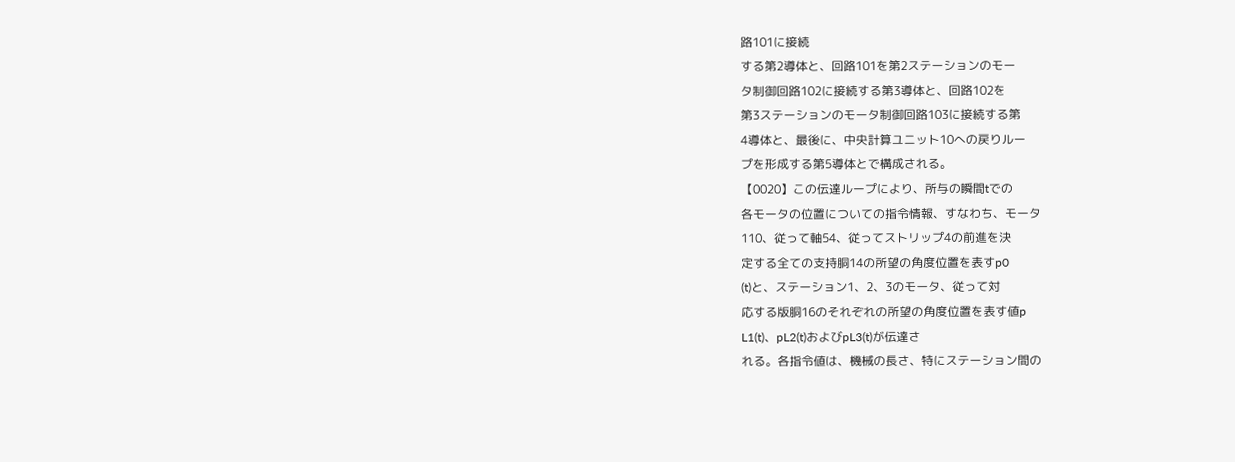路101に接続
する第2導体と、回路101を第2ステーションのモー
タ制御回路102に接続する第3導体と、回路102を
第3ステーションのモータ制御回路103に接続する第
4導体と、最後に、中央計算ユニット10への戻りルー
プを形成する第5導体とで構成される。
【0020】この伝達ループにより、所与の瞬間tでの
各モータの位置についての指令情報、すなわち、モータ
110、従って軸54、従ってストリップ4の前進を決
定する全ての支持胴14の所望の角度位置を表すp0
(t)と、ステーション1、2、3のモータ、従って対
応する版胴16のそれぞれの所望の角度位置を表す値p
L1(t)、pL2(t)およびpL3(t)が伝達さ
れる。各指令値は、機械の長さ、特にステーション間の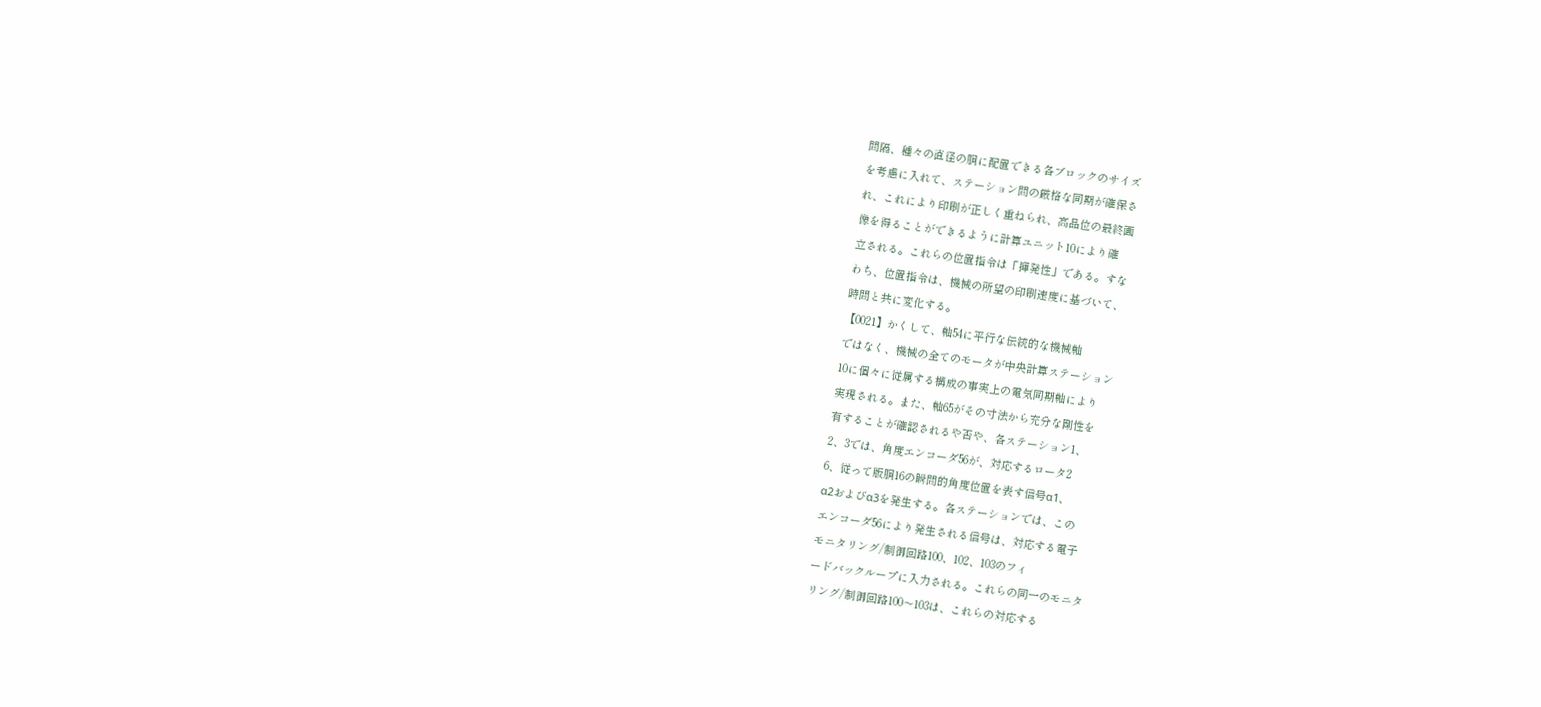間隔、種々の直径の胴に配置できる各ブロックのサイズ
を考慮に入れて、ステーション間の厳格な同期が確保さ
れ、これにより印刷が正しく重ねられ、高品位の最終画
像を得ることができるように計算ユニット10により確
立される。これらの位置指令は「揮発性」である。すな
わち、位置指令は、機械の所望の印刷速度に基づいて、
時間と共に変化する。
【0021】かくして、軸54に平行な伝統的な機械軸
ではなく、機械の全てのモータが中央計算ステーション
10に個々に従属する構成の事実上の電気同期軸により
実現される。また、軸65がその寸法から充分な剛性を
有することが確認されるや否や、各ステーション1、
2、3では、角度エンコーダ56が、対応するロータ2
6、従って版胴16の瞬間的角度位置を表す信号α1、
α2およびα3を発生する。各ステーションでは、この
エンコーダ56により発生される信号は、対応する電子
モニタリング/制御回路100、102、103のフィ
ードバックループに入力される。これらの同一のモニタ
リング/制御回路100〜103は、これらの対応する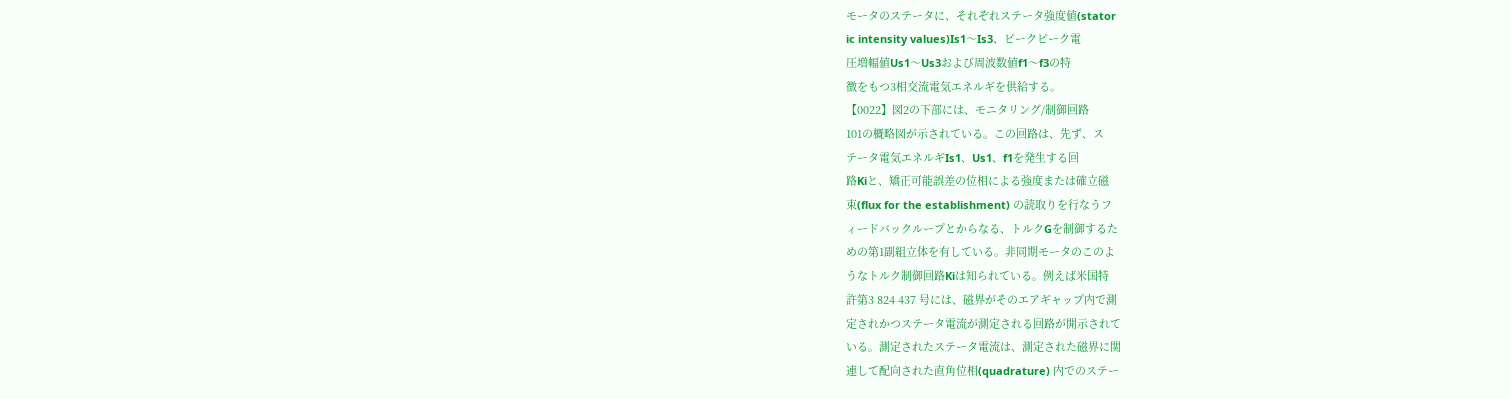モータのステータに、それぞれステータ強度値(stator
ic intensity values)Is1〜Is3、ピークピーク電
圧増幅値Us1〜Us3および周波数値f1〜f3の特
徴をもつ3相交流電気エネルギを供給する。
【0022】図2の下部には、モニタリング/制御回路
101の概略図が示されている。この回路は、先ず、ス
テータ電気エネルギIs1、Us1、f1を発生する回
路Kiと、矯正可能誤差の位相による強度または確立磁
束(flux for the establishment) の読取りを行なうフ
ィードバックループとからなる、トルクGを制御するた
めの第1副組立体を有している。非同期モータのこのよ
うなトルク制御回路Kiは知られている。例えば米国特
許第3 824 437 号には、磁界がそのエアギャップ内で測
定されかつステータ電流が測定される回路が開示されて
いる。測定されたステータ電流は、測定された磁界に関
連して配向された直角位相(quadrature) 内でのステー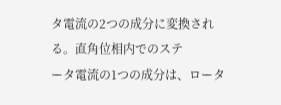タ電流の2つの成分に変換される。直角位相内でのステ
ータ電流の1つの成分は、ロータ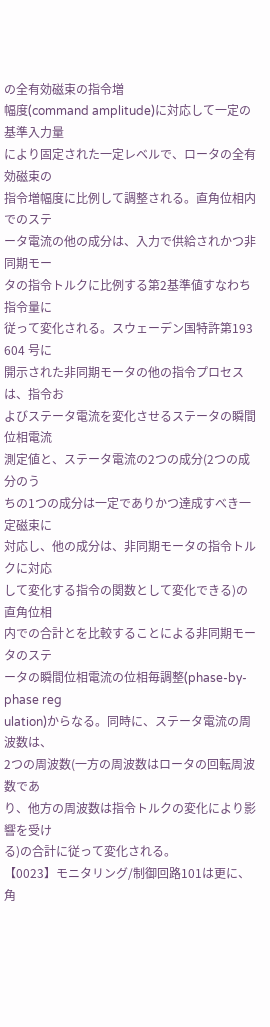の全有効磁束の指令増
幅度(command amplitude)に対応して一定の基準入力量
により固定された一定レベルで、ロータの全有効磁束の
指令増幅度に比例して調整される。直角位相内でのステ
ータ電流の他の成分は、入力で供給されかつ非同期モー
タの指令トルクに比例する第2基準値すなわち指令量に
従って変化される。スウェーデン国特許第193 604 号に
開示された非同期モータの他の指令プロセスは、指令お
よびステータ電流を変化させるステータの瞬間位相電流
測定値と、ステータ電流の2つの成分(2つの成分のう
ちの1つの成分は一定でありかつ達成すべき一定磁束に
対応し、他の成分は、非同期モータの指令トルクに対応
して変化する指令の関数として変化できる)の直角位相
内での合計とを比較することによる非同期モータのステ
ータの瞬間位相電流の位相毎調整(phase-by-phase reg
ulation)からなる。同時に、ステータ電流の周波数は、
2つの周波数(一方の周波数はロータの回転周波数であ
り、他方の周波数は指令トルクの変化により影響を受け
る)の合計に従って変化される。
【0023】モニタリング/制御回路101は更に、角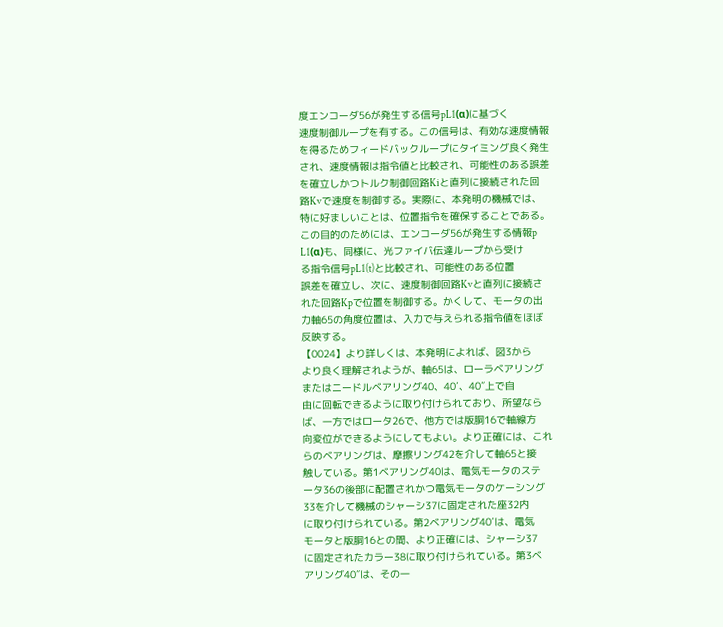度エンコーダ56が発生する信号pL1(α)に基づく
速度制御ループを有する。この信号は、有効な速度情報
を得るためフィードバックループにタイミング良く発生
され、速度情報は指令値と比較され、可能性のある誤差
を確立しかつトルク制御回路Kiと直列に接続された回
路Kvで速度を制御する。実際に、本発明の機械では、
特に好ましいことは、位置指令を確保することである。
この目的のためには、エンコーダ56が発生する情報p
L1(α)も、同様に、光ファイバ伝達ループから受け
る指令信号pL1(t)と比較され、可能性のある位置
誤差を確立し、次に、速度制御回路Kvと直列に接続さ
れた回路Kpで位置を制御する。かくして、モータの出
力軸65の角度位置は、入力で与えられる指令値をほぼ
反映する。
【0024】より詳しくは、本発明によれば、図3から
より良く理解されようが、軸65は、ローラベアリング
またはニードルベアリング40、40′、40″上で自
由に回転できるように取り付けられており、所望なら
ば、一方ではロータ26で、他方では版胴16で軸線方
向変位ができるようにしてもよい。より正確には、これ
らのベアリングは、摩擦リング42を介して軸65と接
触している。第1ベアリング40は、電気モータのステ
ータ36の後部に配置されかつ電気モータのケーシング
33を介して機械のシャーシ37に固定された座32内
に取り付けられている。第2ベアリング40′は、電気
モータと版胴16との間、より正確には、シャーシ37
に固定されたカラー38に取り付けられている。第3ベ
アリング40″は、その一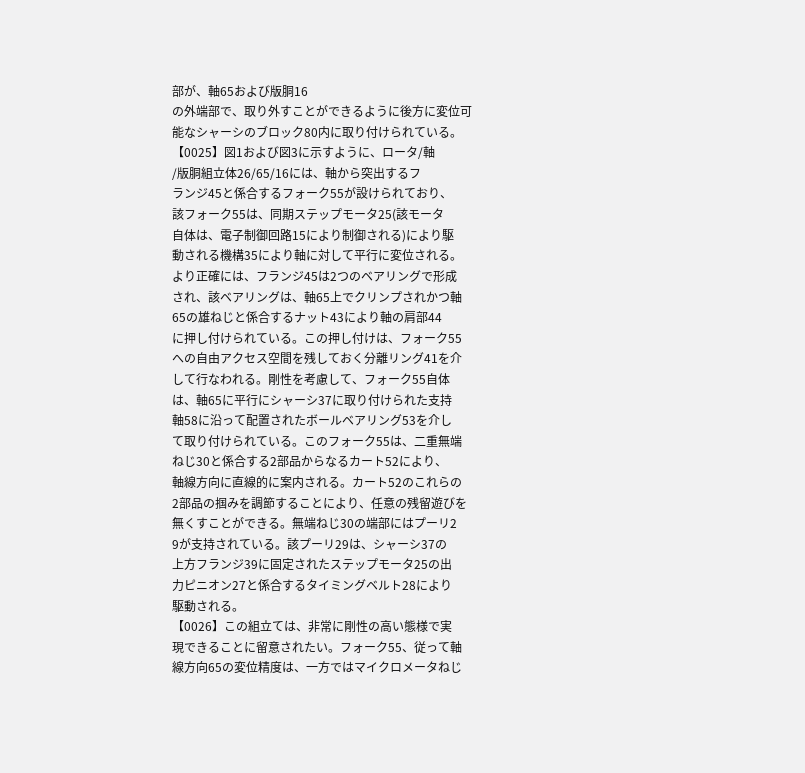部が、軸65および版胴16
の外端部で、取り外すことができるように後方に変位可
能なシャーシのブロック80内に取り付けられている。
【0025】図1および図3に示すように、ロータ/軸
/版胴組立体26/65/16には、軸から突出するフ
ランジ45と係合するフォーク55が設けられており、
該フォーク55は、同期ステップモータ25(該モータ
自体は、電子制御回路15により制御される)により駆
動される機構35により軸に対して平行に変位される。
より正確には、フランジ45は2つのベアリングで形成
され、該ベアリングは、軸65上でクリンプされかつ軸
65の雄ねじと係合するナット43により軸の肩部44
に押し付けられている。この押し付けは、フォーク55
への自由アクセス空間を残しておく分離リング41を介
して行なわれる。剛性を考慮して、フォーク55自体
は、軸65に平行にシャーシ37に取り付けられた支持
軸58に沿って配置されたボールベアリング53を介し
て取り付けられている。このフォーク55は、二重無端
ねじ30と係合する2部品からなるカート52により、
軸線方向に直線的に案内される。カート52のこれらの
2部品の掴みを調節することにより、任意の残留遊びを
無くすことができる。無端ねじ30の端部にはプーリ2
9が支持されている。該プーリ29は、シャーシ37の
上方フランジ39に固定されたステップモータ25の出
力ピニオン27と係合するタイミングベルト28により
駆動される。
【0026】この組立ては、非常に剛性の高い態様で実
現できることに留意されたい。フォーク55、従って軸
線方向65の変位精度は、一方ではマイクロメータねじ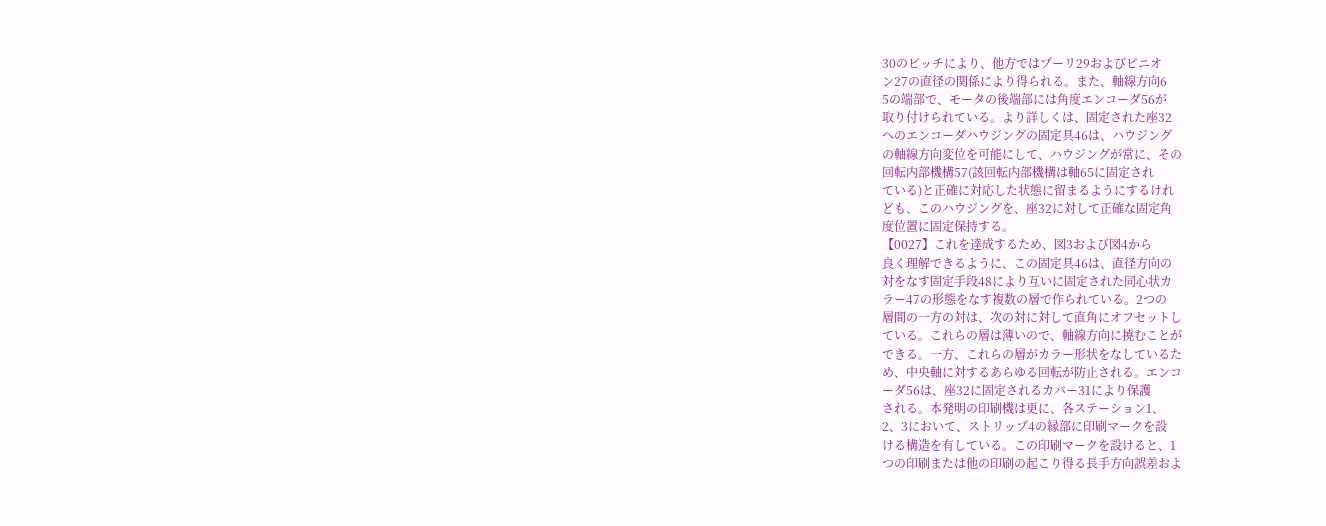30のピッチにより、他方ではプーリ29およびピニオ
ン27の直径の関係により得られる。また、軸線方向6
5の端部で、モータの後端部には角度エンコーダ56が
取り付けられている。より詳しくは、固定された座32
へのエンコーダハウジングの固定具46は、ハウジング
の軸線方向変位を可能にして、ハウジングが常に、その
回転内部機構57(該回転内部機構は軸65に固定され
ている)と正確に対応した状態に留まるようにするけれ
ども、このハウジングを、座32に対して正確な固定角
度位置に固定保持する。
【0027】これを達成するため、図3および図4から
良く理解できるように、この固定具46は、直径方向の
対をなす固定手段48により互いに固定された同心状カ
ラー47の形態をなす複数の層で作られている。2つの
層間の一方の対は、次の対に対して直角にオフセットし
ている。これらの層は薄いので、軸線方向に撓むことが
できる。一方、これらの層がカラー形状をなしているた
め、中央軸に対するあらゆる回転が防止される。エンコ
ーダ56は、座32に固定されるカバー31により保護
される。本発明の印刷機は更に、各ステーション1、
2、3において、ストリップ4の縁部に印刷マークを設
ける構造を有している。この印刷マークを設けると、1
つの印刷または他の印刷の起こり得る長手方向誤差およ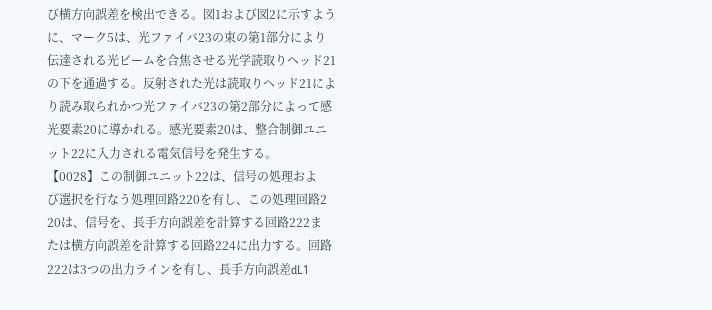び横方向誤差を検出できる。図1および図2に示すよう
に、マーク5は、光ファイバ23の束の第1部分により
伝達される光ビームを合焦させる光学読取りヘッド21
の下を通過する。反射された光は読取りヘッド21によ
り読み取られかつ光ファイバ23の第2部分によって感
光要素20に導かれる。感光要素20は、整合制御ユニ
ット22に入力される電気信号を発生する。
【0028】この制御ユニット22は、信号の処理およ
び選択を行なう処理回路220を有し、この処理回路2
20は、信号を、長手方向誤差を計算する回路222ま
たは横方向誤差を計算する回路224に出力する。回路
222は3つの出力ラインを有し、長手方向誤差dL1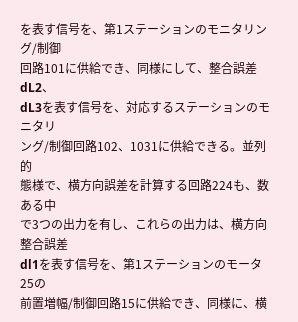を表す信号を、第1ステーションのモニタリング/制御
回路101に供給でき、同様にして、整合誤差dL2、
dL3を表す信号を、対応するステーションのモニタリ
ング/制御回路102、1031に供給できる。並列的
態様で、横方向誤差を計算する回路224も、数ある中
で3つの出力を有し、これらの出力は、横方向整合誤差
dl1を表す信号を、第1ステーションのモータ25の
前置増幅/制御回路15に供給でき、同様に、横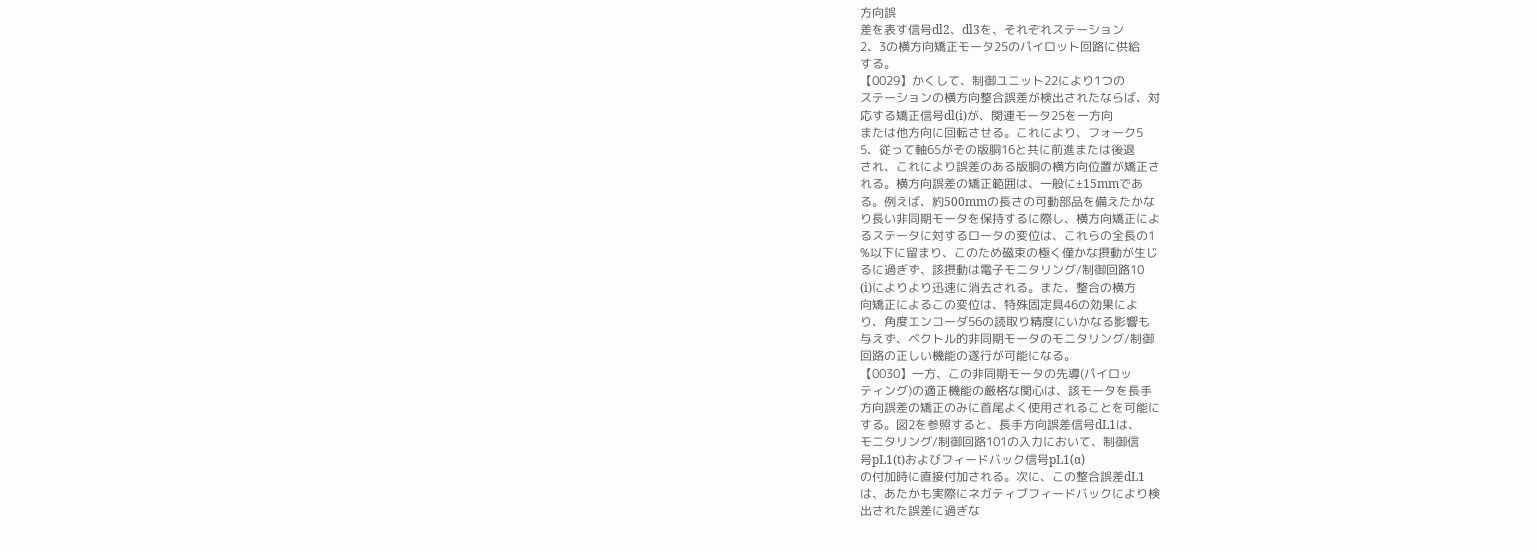方向誤
差を表す信号dl2、dl3を、それぞれステーション
2、3の横方向矯正モータ25のパイロット回路に供給
する。
【0029】かくして、制御ユニット22により1つの
ステーションの横方向整合誤差が検出されたならば、対
応する矯正信号dl(i)が、関連モータ25を一方向
または他方向に回転させる。これにより、フォーク5
5、従って軸65がその版胴16と共に前進または後退
され、これにより誤差のある版胴の横方向位置が矯正さ
れる。横方向誤差の矯正範囲は、一般に±15mmであ
る。例えば、約500mmの長さの可動部品を備えたかな
り長い非同期モータを保持するに際し、横方向矯正によ
るステータに対するロータの変位は、これらの全長の1
%以下に留まり、このため磁束の極く僅かな摂動が生じ
るに過ぎず、該摂動は電子モニタリング/制御回路10
(i)によりより迅速に消去される。また、整合の横方
向矯正によるこの変位は、特殊固定具46の効果によ
り、角度エンコーダ56の読取り精度にいかなる影響も
与えず、ベクトル的非同期モータのモニタリング/制御
回路の正しい機能の遂行が可能になる。
【0030】一方、この非同期モータの先導(パイロッ
ティング)の適正機能の厳格な関心は、該モータを長手
方向誤差の矯正のみに首尾よく使用されることを可能に
する。図2を参照すると、長手方向誤差信号dL1は、
モニタリング/制御回路101の入力において、制御信
号pL1(t)およびフィードバック信号pL1(α)
の付加時に直接付加される。次に、この整合誤差dL1
は、あたかも実際にネガティブフィードバックにより検
出された誤差に過ぎな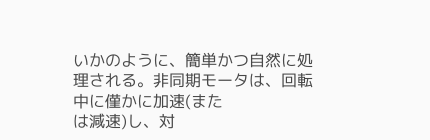いかのように、簡単かつ自然に処
理される。非同期モータは、回転中に僅かに加速(また
は減速)し、対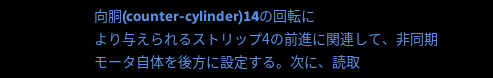向胴(counter-cylinder)14の回転に
より与えられるストリップ4の前進に関連して、非同期
モータ自体を後方に設定する。次に、読取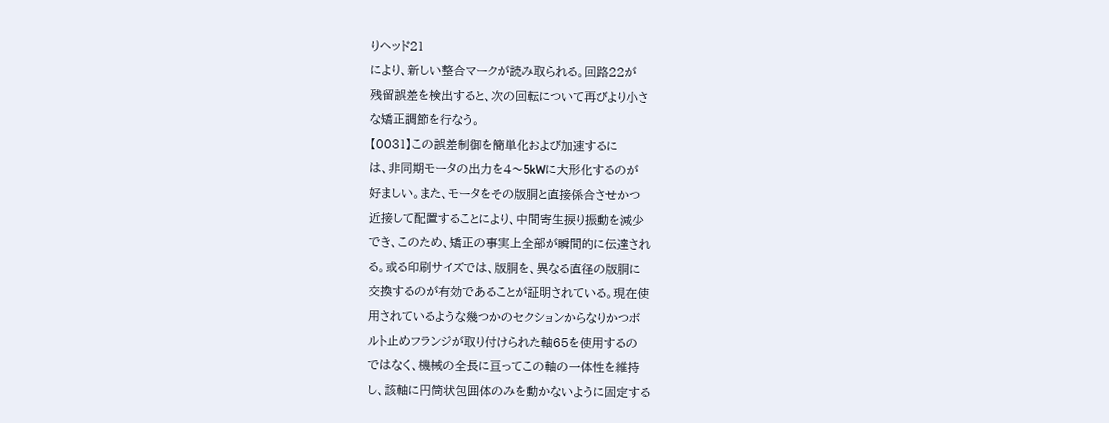りヘッド21
により、新しい整合マークが読み取られる。回路22が
残留誤差を検出すると、次の回転について再びより小さ
な矯正調節を行なう。
【0031】この誤差制御を簡単化および加速するに
は、非同期モータの出力を4〜5kWに大形化するのが
好ましい。また、モータをその版胴と直接係合させかつ
近接して配置することにより、中間寄生捩り振動を減少
でき、このため、矯正の事実上全部が瞬間的に伝達され
る。或る印刷サイズでは、版胴を、異なる直径の版胴に
交換するのが有効であることが証明されている。現在使
用されているような幾つかのセクションからなりかつボ
ルト止めフランジが取り付けられた軸65を使用するの
ではなく、機械の全長に亘ってこの軸の一体性を維持
し、該軸に円筒状包囲体のみを動かないように固定する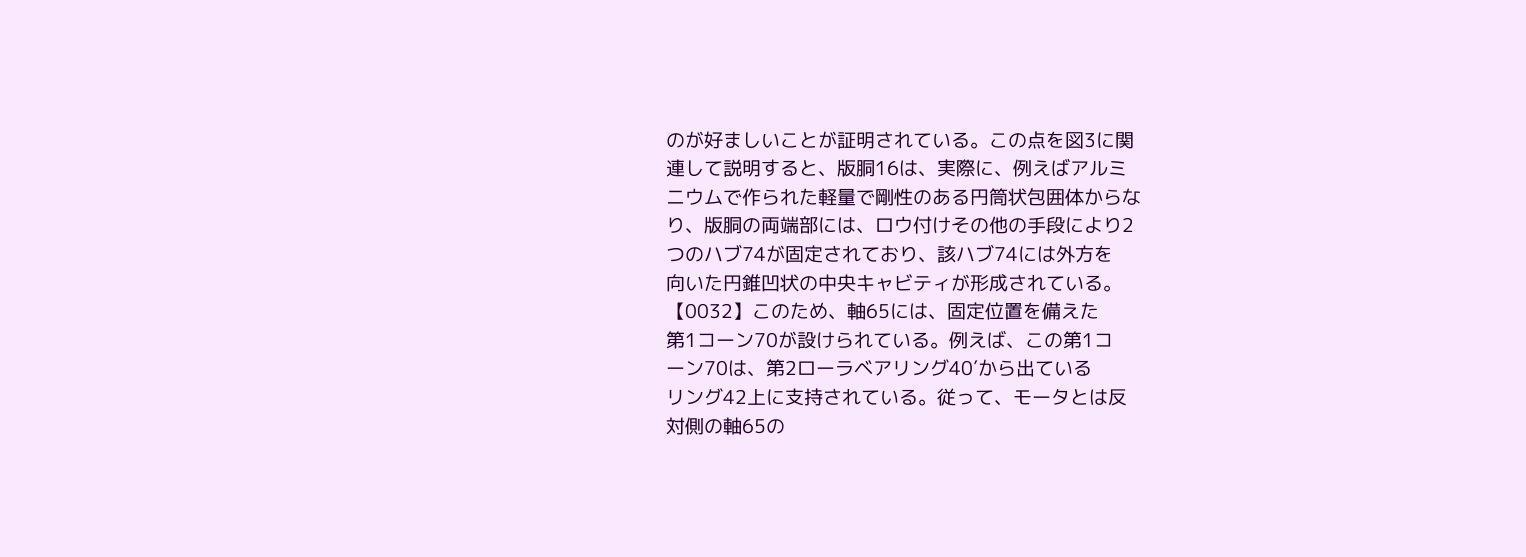のが好ましいことが証明されている。この点を図3に関
連して説明すると、版胴16は、実際に、例えばアルミ
ニウムで作られた軽量で剛性のある円筒状包囲体からな
り、版胴の両端部には、ロウ付けその他の手段により2
つのハブ74が固定されており、該ハブ74には外方を
向いた円錐凹状の中央キャビティが形成されている。
【0032】このため、軸65には、固定位置を備えた
第1コーン70が設けられている。例えば、この第1コ
ーン70は、第2ローラベアリング40′から出ている
リング42上に支持されている。従って、モータとは反
対側の軸65の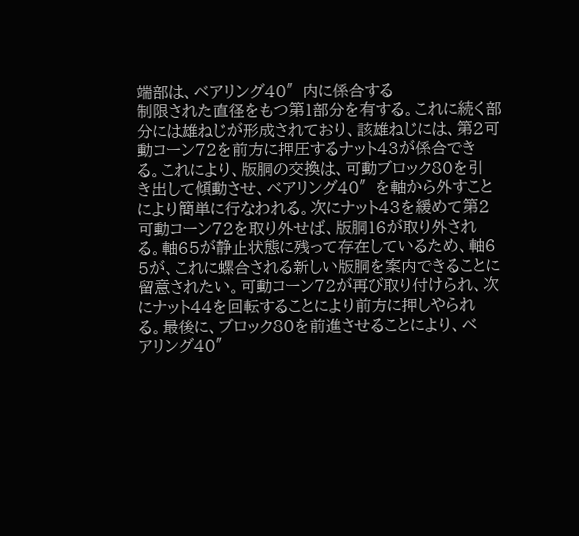端部は、ベアリング40″内に係合する
制限された直径をもつ第1部分を有する。これに続く部
分には雄ねじが形成されており、該雄ねじには、第2可
動コーン72を前方に押圧するナット43が係合でき
る。これにより、版胴の交換は、可動ブロック80を引
き出して傾動させ、ベアリング40″を軸から外すこと
により簡単に行なわれる。次にナット43を緩めて第2
可動コーン72を取り外せば、版胴16が取り外され
る。軸65が静止状態に残って存在しているため、軸6
5が、これに螺合される新しい版胴を案内できることに
留意されたい。可動コーン72が再び取り付けられ、次
にナット44を回転することにより前方に押しやられ
る。最後に、ブロック80を前進させることにより、ベ
アリング40″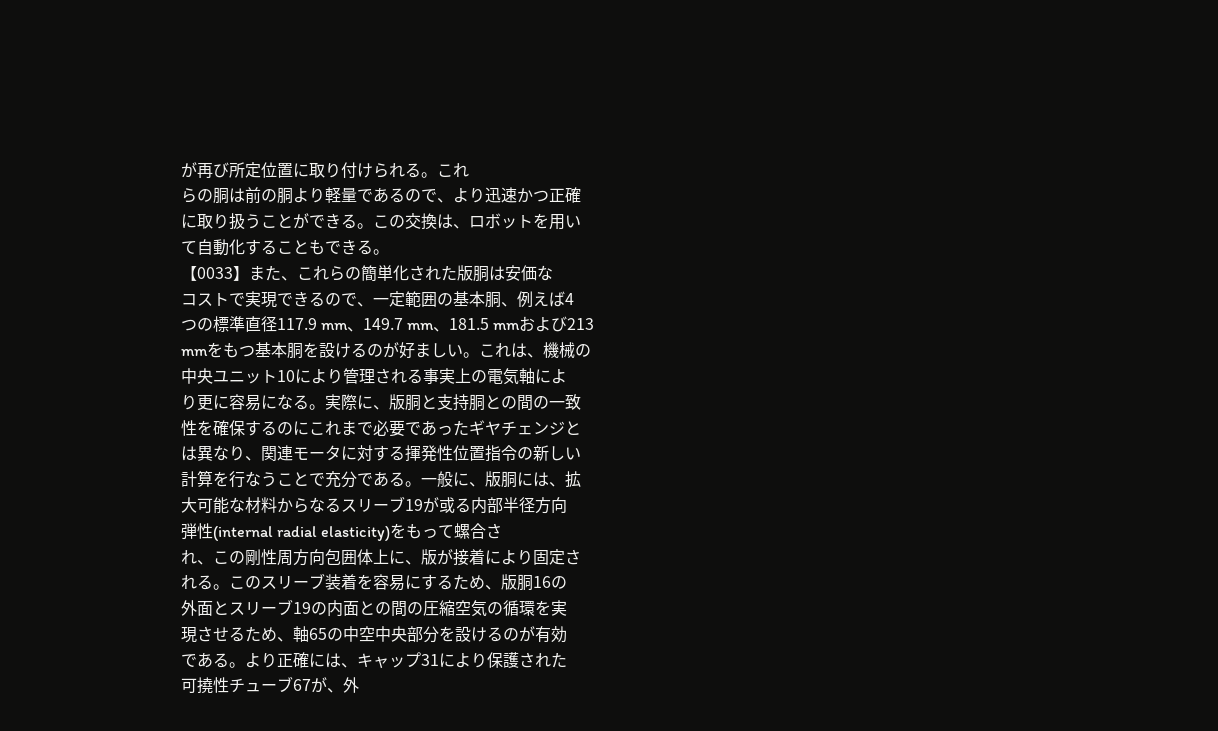が再び所定位置に取り付けられる。これ
らの胴は前の胴より軽量であるので、より迅速かつ正確
に取り扱うことができる。この交換は、ロボットを用い
て自動化することもできる。
【0033】また、これらの簡単化された版胴は安価な
コストで実現できるので、一定範囲の基本胴、例えば4
つの標準直径117.9 mm、149.7 mm、181.5 mmおよび213
mmをもつ基本胴を設けるのが好ましい。これは、機械の
中央ユニット10により管理される事実上の電気軸によ
り更に容易になる。実際に、版胴と支持胴との間の一致
性を確保するのにこれまで必要であったギヤチェンジと
は異なり、関連モータに対する揮発性位置指令の新しい
計算を行なうことで充分である。一般に、版胴には、拡
大可能な材料からなるスリーブ19が或る内部半径方向
弾性(internal radial elasticity)をもって螺合さ
れ、この剛性周方向包囲体上に、版が接着により固定さ
れる。このスリーブ装着を容易にするため、版胴16の
外面とスリーブ19の内面との間の圧縮空気の循環を実
現させるため、軸65の中空中央部分を設けるのが有効
である。より正確には、キャップ31により保護された
可撓性チューブ67が、外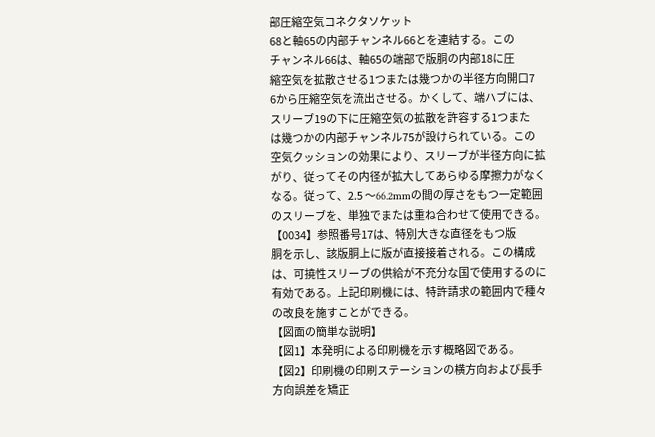部圧縮空気コネクタソケット
68と軸65の内部チャンネル66とを連結する。この
チャンネル66は、軸65の端部で版胴の内部18に圧
縮空気を拡散させる1つまたは幾つかの半径方向開口7
6から圧縮空気を流出させる。かくして、端ハブには、
スリーブ19の下に圧縮空気の拡散を許容する1つまた
は幾つかの内部チャンネル75が設けられている。この
空気クッションの効果により、スリーブが半径方向に拡
がり、従ってその内径が拡大してあらゆる摩擦力がなく
なる。従って、2.5 〜66.2mmの間の厚さをもつ一定範囲
のスリーブを、単独でまたは重ね合わせて使用できる。
【0034】参照番号17は、特別大きな直径をもつ版
胴を示し、該版胴上に版が直接接着される。この構成
は、可撓性スリーブの供給が不充分な国で使用するのに
有効である。上記印刷機には、特許請求の範囲内で種々
の改良を施すことができる。
【図面の簡単な説明】
【図1】本発明による印刷機を示す概略図である。
【図2】印刷機の印刷ステーションの横方向および長手
方向誤差を矯正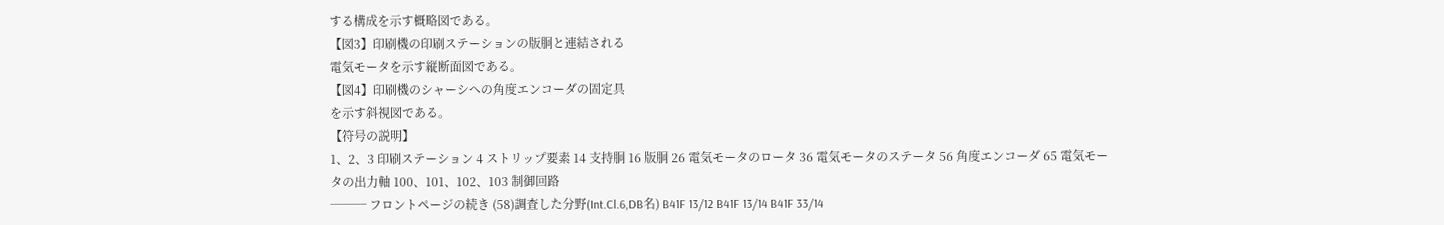する構成を示す概略図である。
【図3】印刷機の印刷ステーションの版胴と連結される
電気モータを示す縦断面図である。
【図4】印刷機のシャーシへの角度エンコーダの固定具
を示す斜視図である。
【符号の説明】
1、2、3 印刷ステーション 4 ストリップ要素 14 支持胴 16 版胴 26 電気モータのロータ 36 電気モータのステータ 56 角度エンコーダ 65 電気モータの出力軸 100、101、102、103 制御回路
─── フロントページの続き (58)調査した分野(Int.Cl.6,DB名) B41F 13/12 B41F 13/14 B41F 33/14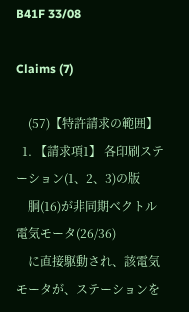B41F 33/08

Claims (7)

    (57)【特許請求の範囲】
  1. 【請求項1】 各印刷ステーション(1、2、3)の版
    胴(16)が非同期ベクトル電気モータ(26/36)
    に直接駆動され、該電気モータが、ステーションを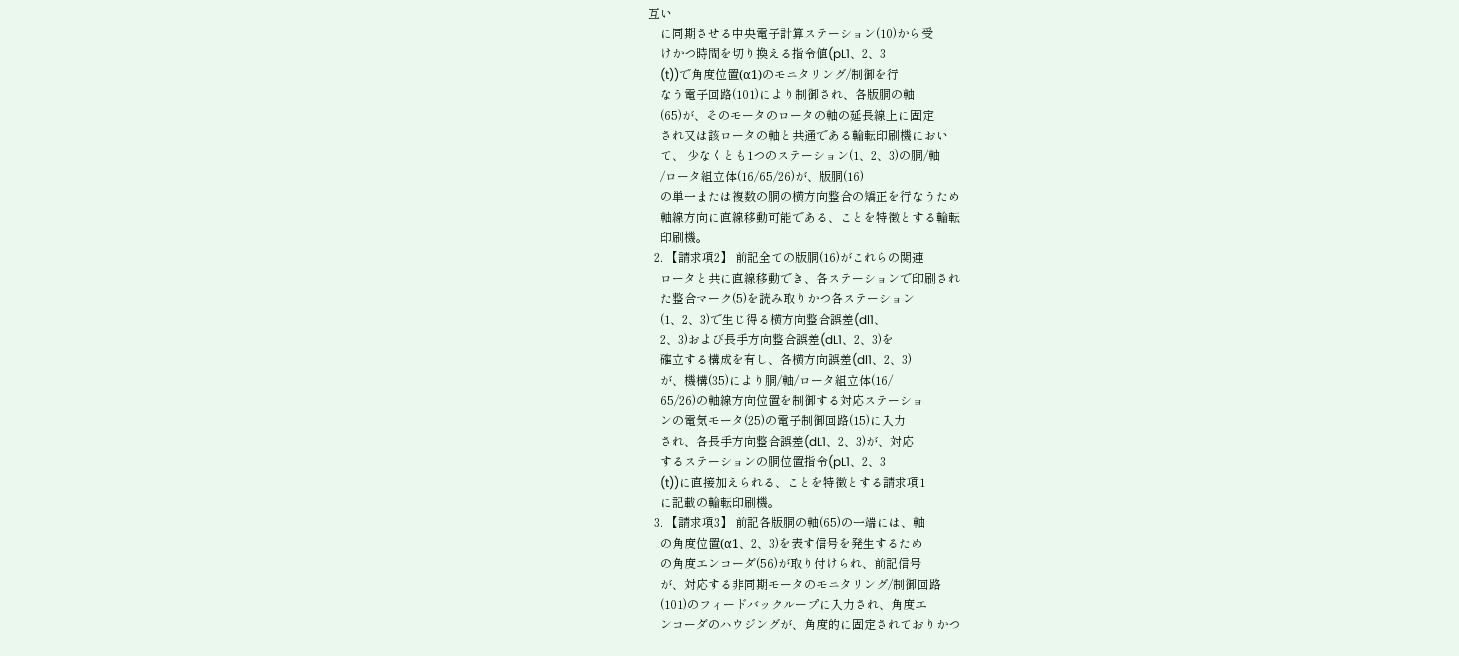互い
    に同期させる中央電子計算ステーション(10)から受
    けかつ時間を切り換える指令値(pL1、2、3
    (t))で角度位置(α1)のモニタリング/制御を行
    なう電子回路(101)により制御され、各版胴の軸
    (65)が、そのモータのロータの軸の延長線上に固定
    され又は該ロータの軸と共通である輪転印刷機におい
    て、 少なくとも1つのステーション(1、2、3)の胴/軸
    /ロータ組立体(16/65/26)が、版胴(16)
    の単一または複数の胴の横方向整合の矯正を行なうため
    軸線方向に直線移動可能である、ことを特徴とする輪転
    印刷機。
  2. 【請求項2】 前記全ての版胴(16)がこれらの関連
    ロータと共に直線移動でき、各ステーションで印刷され
    た整合マーク(5)を読み取りかつ各ステーション
    (1、2、3)で生じ得る横方向整合誤差(dl1、
    2、3)および長手方向整合誤差(dL1、2、3)を
    確立する構成を有し、各横方向誤差(dl1、2、3)
    が、機構(35)により胴/軸/ロータ組立体(16/
    65/26)の軸線方向位置を制御する対応ステーショ
    ンの電気モータ(25)の電子制御回路(15)に入力
    され、各長手方向整合誤差(dL1、2、3)が、対応
    するステーションの胴位置指令(pL1、2、3
    (t))に直接加えられる、ことを特徴とする請求項1
    に記載の輪転印刷機。
  3. 【請求項3】 前記各版胴の軸(65)の一端には、軸
    の角度位置(α1、2、3)を表す信号を発生するため
    の角度エンコーダ(56)が取り付けられ、前記信号
    が、対応する非同期モータのモニタリング/制御回路
    (101)のフィードバックループに入力され、角度エ
    ンコーダのハウジングが、角度的に固定されておりかつ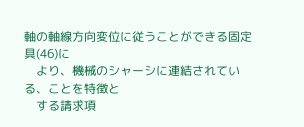軸の軸線方向変位に従うことができる固定具(46)に
    より、機械のシャーシに連結されている、ことを特徴と
    する請求項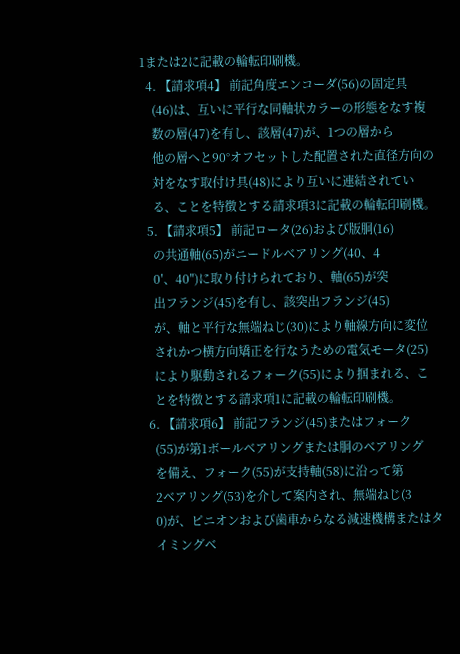1または2に記載の輪転印刷機。
  4. 【請求項4】 前記角度エンコーダ(56)の固定具
    (46)は、互いに平行な同軸状カラーの形態をなす複
    数の層(47)を有し、該層(47)が、1つの層から
    他の層へと90°オフセットした配置された直径方向の
    対をなす取付け具(48)により互いに連結されてい
    る、ことを特徴とする請求項3に記載の輪転印刷機。
  5. 【請求項5】 前記ロータ(26)および版胴(16)
    の共通軸(65)がニードルベアリング(40、4
    0′、40″)に取り付けられており、軸(65)が突
    出フランジ(45)を有し、該突出フランジ(45)
    が、軸と平行な無端ねじ(30)により軸線方向に変位
    されかつ横方向矯正を行なうための電気モータ(25)
    により駆動されるフォーク(55)により掴まれる、こ
    とを特徴とする請求項1に記載の輪転印刷機。
  6. 【請求項6】 前記フランジ(45)またはフォーク
    (55)が第1ボールベアリングまたは胴のベアリング
    を備え、フォーク(55)が支持軸(58)に沿って第
    2ベアリング(53)を介して案内され、無端ねじ(3
    0)が、ピニオンおよび歯車からなる減速機構またはタ
    イミングベ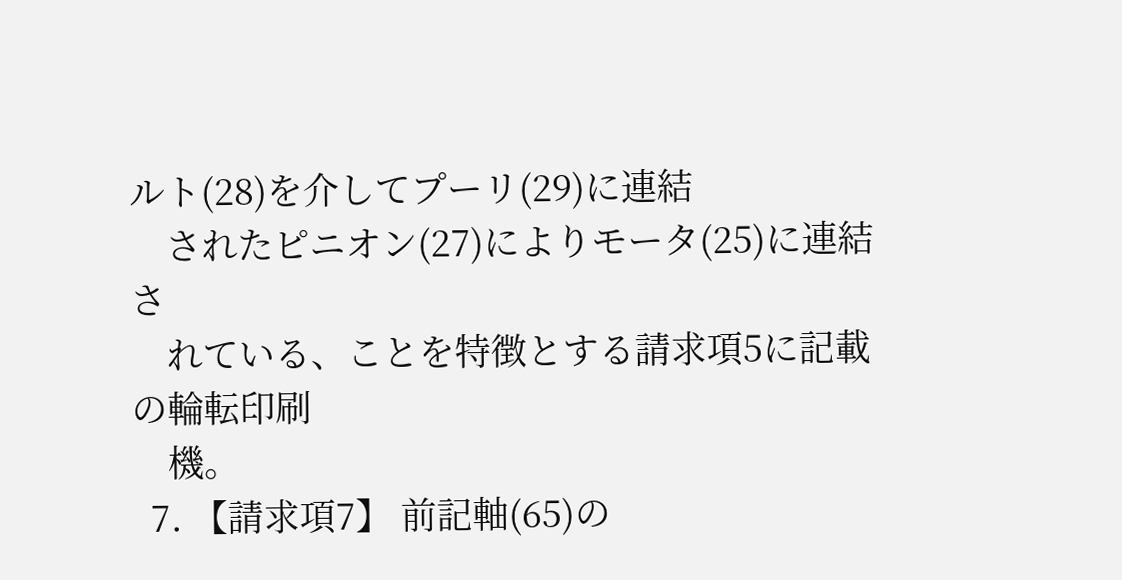ルト(28)を介してプーリ(29)に連結
    されたピニオン(27)によりモータ(25)に連結さ
    れている、ことを特徴とする請求項5に記載の輪転印刷
    機。
  7. 【請求項7】 前記軸(65)の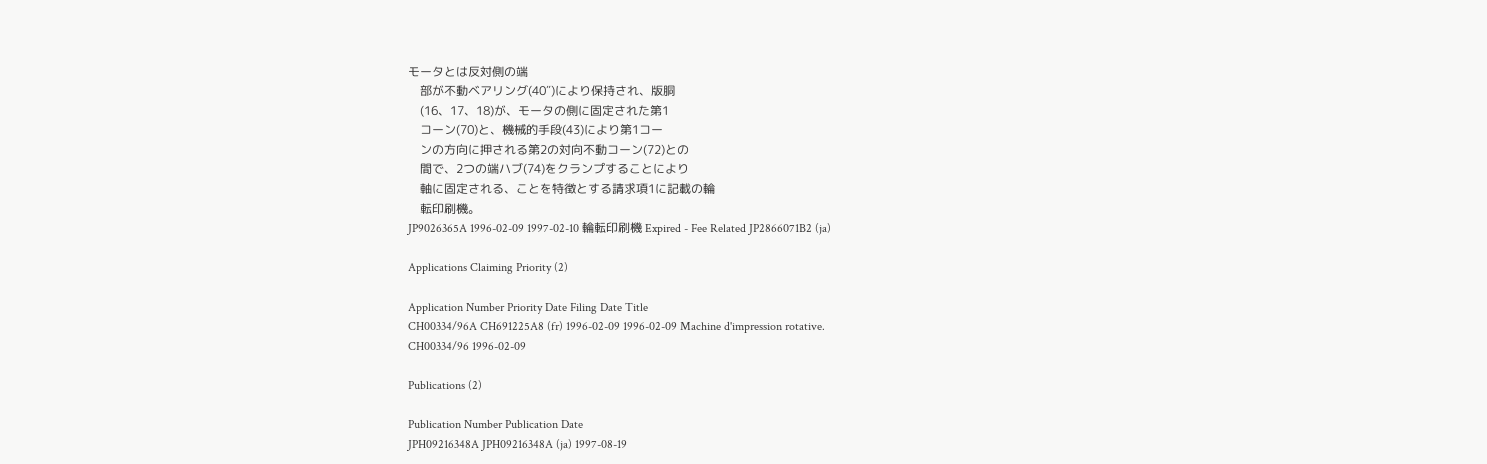モータとは反対側の端
    部が不動ベアリング(40″)により保持され、版胴
    (16、17、18)が、モータの側に固定された第1
    コーン(70)と、機械的手段(43)により第1コー
    ンの方向に押される第2の対向不動コーン(72)との
    間で、2つの端ハブ(74)をクランプすることにより
    軸に固定される、ことを特徴とする請求項1に記載の輪
    転印刷機。
JP9026365A 1996-02-09 1997-02-10 輪転印刷機 Expired - Fee Related JP2866071B2 (ja)

Applications Claiming Priority (2)

Application Number Priority Date Filing Date Title
CH00334/96A CH691225A8 (fr) 1996-02-09 1996-02-09 Machine d'impression rotative.
CH00334/96 1996-02-09

Publications (2)

Publication Number Publication Date
JPH09216348A JPH09216348A (ja) 1997-08-19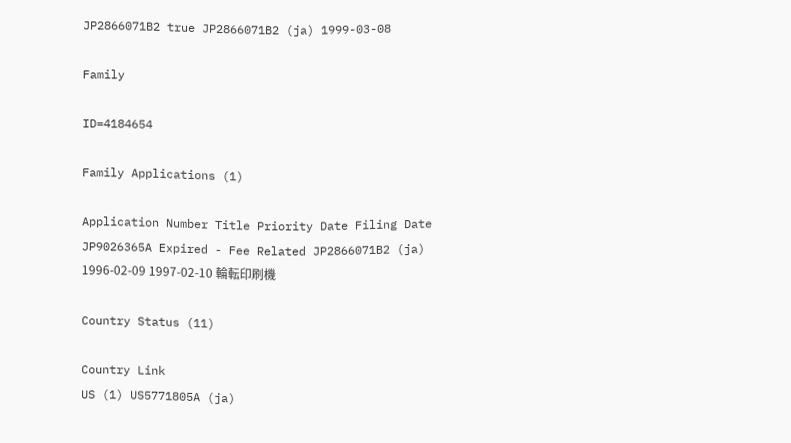JP2866071B2 true JP2866071B2 (ja) 1999-03-08

Family

ID=4184654

Family Applications (1)

Application Number Title Priority Date Filing Date
JP9026365A Expired - Fee Related JP2866071B2 (ja) 1996-02-09 1997-02-10 輪転印刷機

Country Status (11)

Country Link
US (1) US5771805A (ja)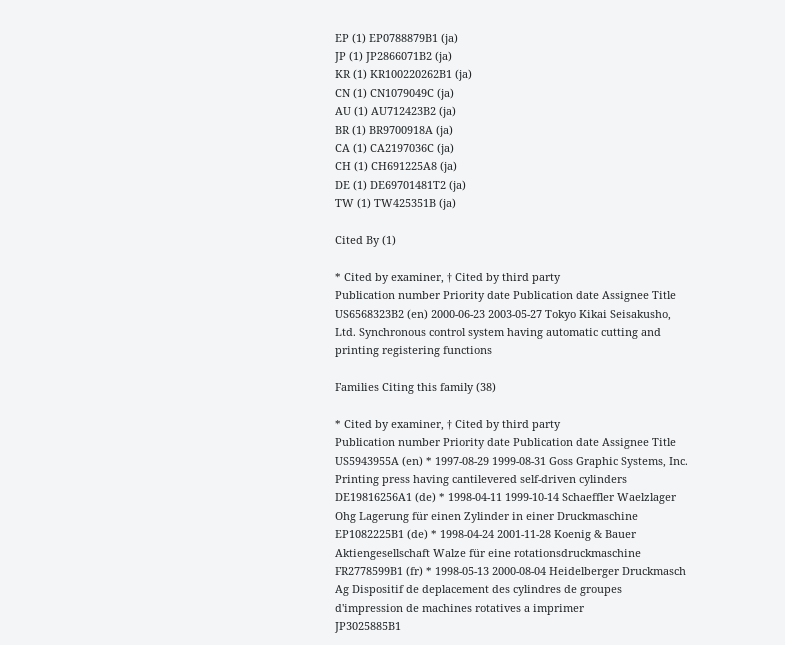EP (1) EP0788879B1 (ja)
JP (1) JP2866071B2 (ja)
KR (1) KR100220262B1 (ja)
CN (1) CN1079049C (ja)
AU (1) AU712423B2 (ja)
BR (1) BR9700918A (ja)
CA (1) CA2197036C (ja)
CH (1) CH691225A8 (ja)
DE (1) DE69701481T2 (ja)
TW (1) TW425351B (ja)

Cited By (1)

* Cited by examiner, † Cited by third party
Publication number Priority date Publication date Assignee Title
US6568323B2 (en) 2000-06-23 2003-05-27 Tokyo Kikai Seisakusho, Ltd. Synchronous control system having automatic cutting and printing registering functions

Families Citing this family (38)

* Cited by examiner, † Cited by third party
Publication number Priority date Publication date Assignee Title
US5943955A (en) * 1997-08-29 1999-08-31 Goss Graphic Systems, Inc. Printing press having cantilevered self-driven cylinders
DE19816256A1 (de) * 1998-04-11 1999-10-14 Schaeffler Waelzlager Ohg Lagerung für einen Zylinder in einer Druckmaschine
EP1082225B1 (de) * 1998-04-24 2001-11-28 Koenig & Bauer Aktiengesellschaft Walze für eine rotationsdruckmaschine
FR2778599B1 (fr) * 1998-05-13 2000-08-04 Heidelberger Druckmasch Ag Dispositif de deplacement des cylindres de groupes d'impression de machines rotatives a imprimer
JP3025885B1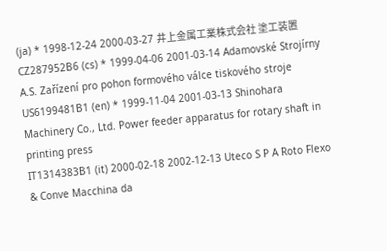(ja) * 1998-12-24 2000-03-27 井上金属工業株式会社 塗工装置
CZ287952B6 (cs) * 1999-04-06 2001-03-14 Adamovské Strojírny A.S. Zařízení pro pohon formového válce tiskového stroje
US6199481B1 (en) * 1999-11-04 2001-03-13 Shinohara Machinery Co., Ltd. Power feeder apparatus for rotary shaft in printing press
IT1314383B1 (it) 2000-02-18 2002-12-13 Uteco S P A Roto Flexo & Conve Macchina da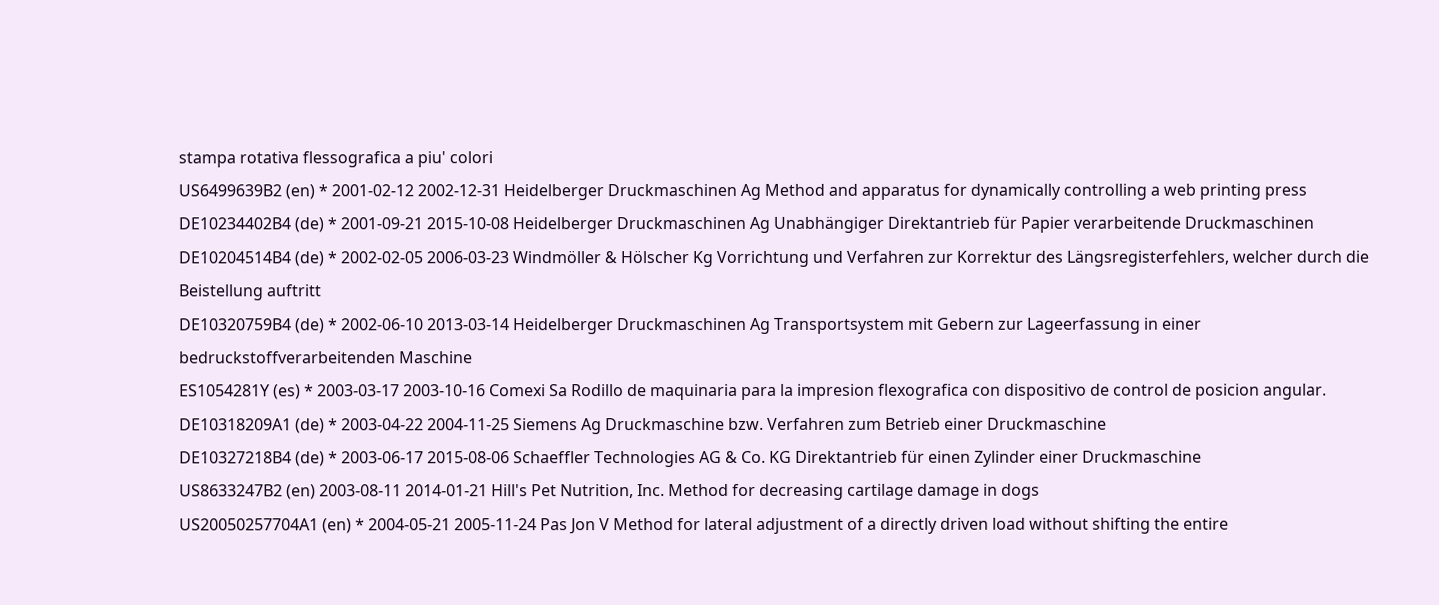stampa rotativa flessografica a piu' colori
US6499639B2 (en) * 2001-02-12 2002-12-31 Heidelberger Druckmaschinen Ag Method and apparatus for dynamically controlling a web printing press
DE10234402B4 (de) * 2001-09-21 2015-10-08 Heidelberger Druckmaschinen Ag Unabhängiger Direktantrieb für Papier verarbeitende Druckmaschinen
DE10204514B4 (de) * 2002-02-05 2006-03-23 Windmöller & Hölscher Kg Vorrichtung und Verfahren zur Korrektur des Längsregisterfehlers, welcher durch die Beistellung auftritt
DE10320759B4 (de) * 2002-06-10 2013-03-14 Heidelberger Druckmaschinen Ag Transportsystem mit Gebern zur Lageerfassung in einer bedruckstoffverarbeitenden Maschine
ES1054281Y (es) * 2003-03-17 2003-10-16 Comexi Sa Rodillo de maquinaria para la impresion flexografica con dispositivo de control de posicion angular.
DE10318209A1 (de) * 2003-04-22 2004-11-25 Siemens Ag Druckmaschine bzw. Verfahren zum Betrieb einer Druckmaschine
DE10327218B4 (de) * 2003-06-17 2015-08-06 Schaeffler Technologies AG & Co. KG Direktantrieb für einen Zylinder einer Druckmaschine
US8633247B2 (en) 2003-08-11 2014-01-21 Hill's Pet Nutrition, Inc. Method for decreasing cartilage damage in dogs
US20050257704A1 (en) * 2004-05-21 2005-11-24 Pas Jon V Method for lateral adjustment of a directly driven load without shifting the entire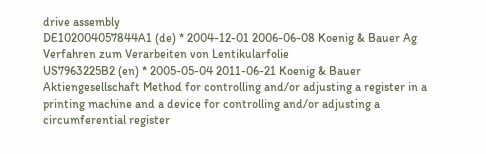drive assembly
DE102004057844A1 (de) * 2004-12-01 2006-06-08 Koenig & Bauer Ag Verfahren zum Verarbeiten von Lentikularfolie
US7963225B2 (en) * 2005-05-04 2011-06-21 Koenig & Bauer Aktiengesellschaft Method for controlling and/or adjusting a register in a printing machine and a device for controlling and/or adjusting a circumferential register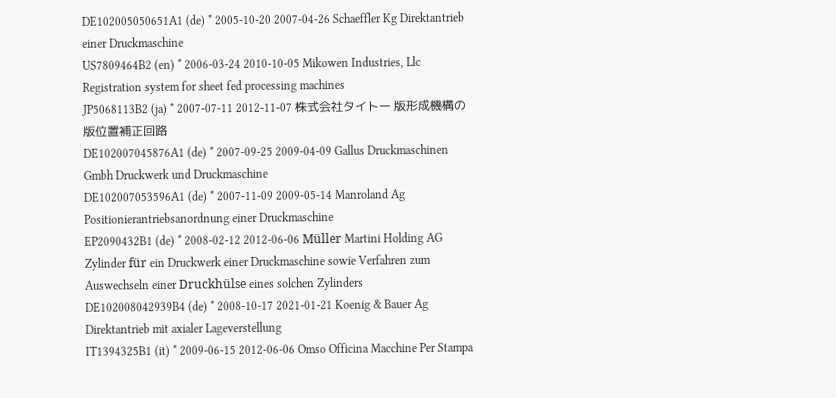DE102005050651A1 (de) * 2005-10-20 2007-04-26 Schaeffler Kg Direktantrieb einer Druckmaschine
US7809464B2 (en) * 2006-03-24 2010-10-05 Mikowen Industries, Llc Registration system for sheet fed processing machines
JP5068113B2 (ja) * 2007-07-11 2012-11-07 株式会社タイトー 版形成機構の版位置補正回路
DE102007045876A1 (de) * 2007-09-25 2009-04-09 Gallus Druckmaschinen Gmbh Druckwerk und Druckmaschine
DE102007053596A1 (de) * 2007-11-09 2009-05-14 Manroland Ag Positionierantriebsanordnung einer Druckmaschine
EP2090432B1 (de) * 2008-02-12 2012-06-06 Müller Martini Holding AG Zylinder für ein Druckwerk einer Druckmaschine sowie Verfahren zum Auswechseln einer Druckhülse eines solchen Zylinders
DE102008042939B4 (de) * 2008-10-17 2021-01-21 Koenig & Bauer Ag Direktantrieb mit axialer Lageverstellung
IT1394325B1 (it) * 2009-06-15 2012-06-06 Omso Officina Macchine Per Stampa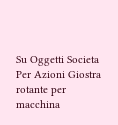Su Oggetti Societa Per Azioni Giostra rotante per macchina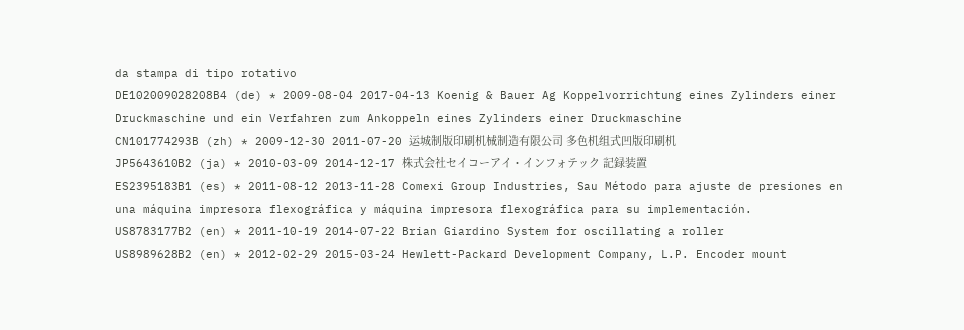da stampa di tipo rotativo
DE102009028208B4 (de) * 2009-08-04 2017-04-13 Koenig & Bauer Ag Koppelvorrichtung eines Zylinders einer Druckmaschine und ein Verfahren zum Ankoppeln eines Zylinders einer Druckmaschine
CN101774293B (zh) * 2009-12-30 2011-07-20 运城制版印刷机械制造有限公司 多色机组式凹版印刷机
JP5643610B2 (ja) * 2010-03-09 2014-12-17 株式会社セイコーアイ・インフォテック 記録装置
ES2395183B1 (es) * 2011-08-12 2013-11-28 Comexi Group Industries, Sau Método para ajuste de presiones en una máquina impresora flexográfica y máquina impresora flexográfica para su implementación.
US8783177B2 (en) * 2011-10-19 2014-07-22 Brian Giardino System for oscillating a roller
US8989628B2 (en) * 2012-02-29 2015-03-24 Hewlett-Packard Development Company, L.P. Encoder mount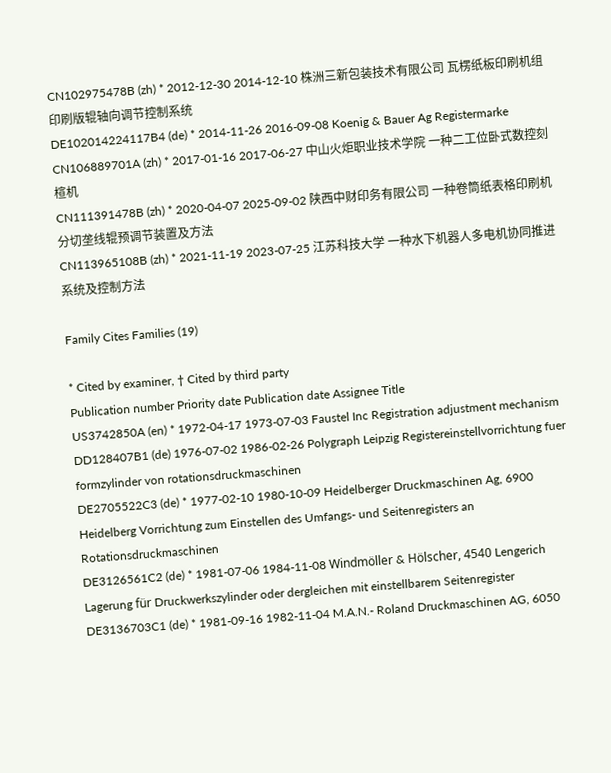CN102975478B (zh) * 2012-12-30 2014-12-10 株洲三新包装技术有限公司 瓦楞纸板印刷机组印刷版辊轴向调节控制系统
DE102014224117B4 (de) * 2014-11-26 2016-09-08 Koenig & Bauer Ag Registermarke
CN106889701A (zh) * 2017-01-16 2017-06-27 中山火炬职业技术学院 一种二工位卧式数控刻楦机
CN111391478B (zh) * 2020-04-07 2025-09-02 陕西中财印务有限公司 一种卷筒纸表格印刷机分切垄线辊预调节装置及方法
CN113965108B (zh) * 2021-11-19 2023-07-25 江苏科技大学 一种水下机器人多电机协同推进系统及控制方法

Family Cites Families (19)

* Cited by examiner, † Cited by third party
Publication number Priority date Publication date Assignee Title
US3742850A (en) * 1972-04-17 1973-07-03 Faustel Inc Registration adjustment mechanism
DD128407B1 (de) 1976-07-02 1986-02-26 Polygraph Leipzig Registereinstellvorrichtung fuer formzylinder von rotationsdruckmaschinen
DE2705522C3 (de) * 1977-02-10 1980-10-09 Heidelberger Druckmaschinen Ag, 6900 Heidelberg Vorrichtung zum Einstellen des Umfangs- und Seitenregisters an Rotationsdruckmaschinen
DE3126561C2 (de) * 1981-07-06 1984-11-08 Windmöller & Hölscher, 4540 Lengerich Lagerung für Druckwerkszylinder oder dergleichen mit einstellbarem Seitenregister
DE3136703C1 (de) * 1981-09-16 1982-11-04 M.A.N.- Roland Druckmaschinen AG, 6050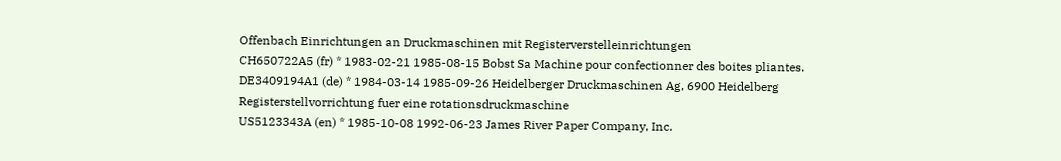Offenbach Einrichtungen an Druckmaschinen mit Registerverstelleinrichtungen
CH650722A5 (fr) * 1983-02-21 1985-08-15 Bobst Sa Machine pour confectionner des boites pliantes.
DE3409194A1 (de) * 1984-03-14 1985-09-26 Heidelberger Druckmaschinen Ag, 6900 Heidelberg Registerstellvorrichtung fuer eine rotationsdruckmaschine
US5123343A (en) * 1985-10-08 1992-06-23 James River Paper Company, Inc.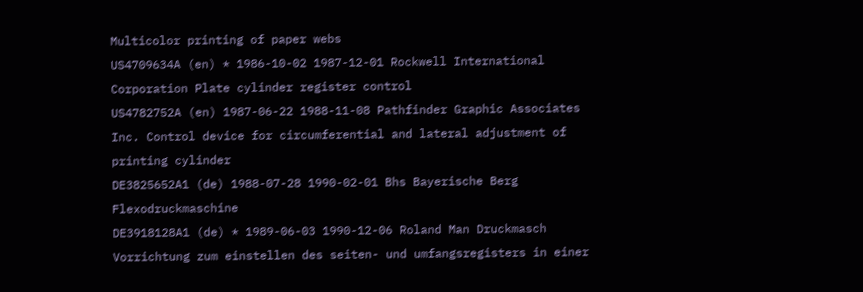Multicolor printing of paper webs
US4709634A (en) * 1986-10-02 1987-12-01 Rockwell International Corporation Plate cylinder register control
US4782752A (en) 1987-06-22 1988-11-08 Pathfinder Graphic Associates Inc. Control device for circumferential and lateral adjustment of printing cylinder
DE3825652A1 (de) 1988-07-28 1990-02-01 Bhs Bayerische Berg Flexodruckmaschine
DE3918128A1 (de) * 1989-06-03 1990-12-06 Roland Man Druckmasch Vorrichtung zum einstellen des seiten- und umfangsregisters in einer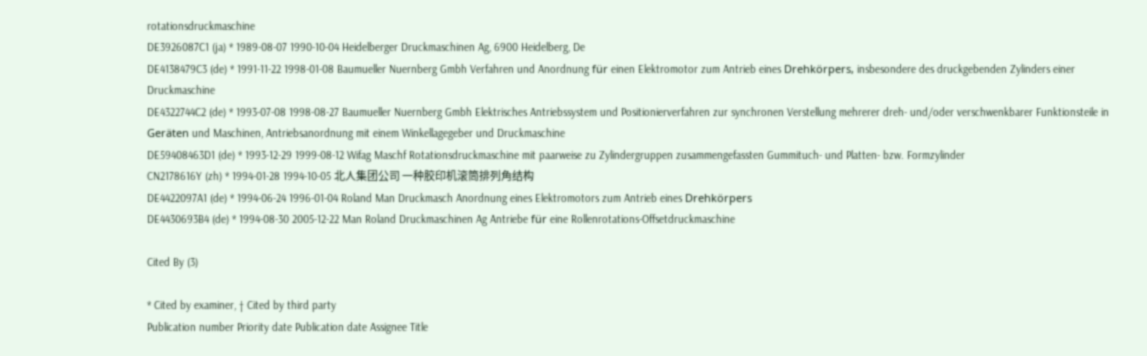rotationsdruckmaschine
DE3926087C1 (ja) * 1989-08-07 1990-10-04 Heidelberger Druckmaschinen Ag, 6900 Heidelberg, De
DE4138479C3 (de) * 1991-11-22 1998-01-08 Baumueller Nuernberg Gmbh Verfahren und Anordnung für einen Elektromotor zum Antrieb eines Drehkörpers, insbesondere des druckgebenden Zylinders einer Druckmaschine
DE4322744C2 (de) * 1993-07-08 1998-08-27 Baumueller Nuernberg Gmbh Elektrisches Antriebssystem und Positionierverfahren zur synchronen Verstellung mehrerer dreh- und/oder verschwenkbarer Funktionsteile in Geräten und Maschinen, Antriebsanordnung mit einem Winkellagegeber und Druckmaschine
DE59408463D1 (de) * 1993-12-29 1999-08-12 Wifag Maschf Rotationsdruckmaschine mit paarweise zu Zylindergruppen zusammengefassten Gummituch- und Platten- bzw. Formzylinder
CN2178616Y (zh) * 1994-01-28 1994-10-05 北人集团公司 一种胶印机滚筒排列角结构
DE4422097A1 (de) * 1994-06-24 1996-01-04 Roland Man Druckmasch Anordnung eines Elektromotors zum Antrieb eines Drehkörpers
DE4430693B4 (de) * 1994-08-30 2005-12-22 Man Roland Druckmaschinen Ag Antriebe für eine Rollenrotations-Offsetdruckmaschine

Cited By (3)

* Cited by examiner, † Cited by third party
Publication number Priority date Publication date Assignee Title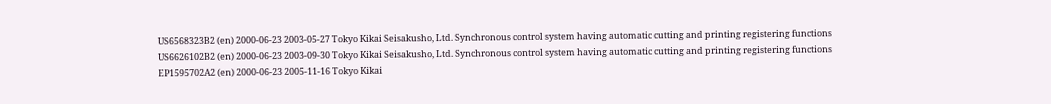US6568323B2 (en) 2000-06-23 2003-05-27 Tokyo Kikai Seisakusho, Ltd. Synchronous control system having automatic cutting and printing registering functions
US6626102B2 (en) 2000-06-23 2003-09-30 Tokyo Kikai Seisakusho, Ltd. Synchronous control system having automatic cutting and printing registering functions
EP1595702A2 (en) 2000-06-23 2005-11-16 Tokyo Kikai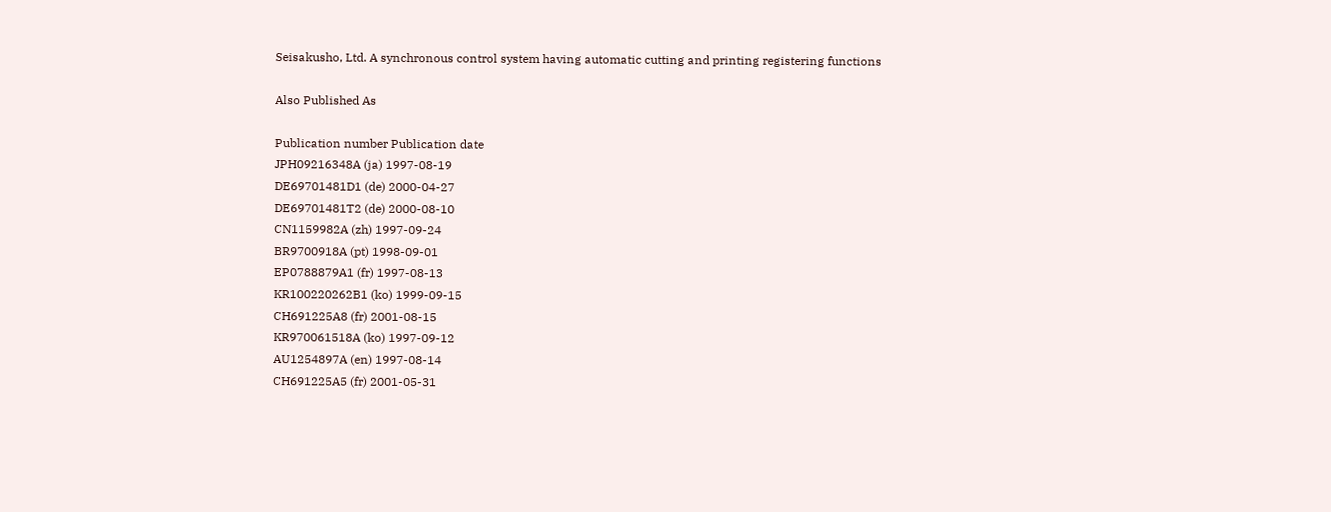Seisakusho, Ltd. A synchronous control system having automatic cutting and printing registering functions

Also Published As

Publication number Publication date
JPH09216348A (ja) 1997-08-19
DE69701481D1 (de) 2000-04-27
DE69701481T2 (de) 2000-08-10
CN1159982A (zh) 1997-09-24
BR9700918A (pt) 1998-09-01
EP0788879A1 (fr) 1997-08-13
KR100220262B1 (ko) 1999-09-15
CH691225A8 (fr) 2001-08-15
KR970061518A (ko) 1997-09-12
AU1254897A (en) 1997-08-14
CH691225A5 (fr) 2001-05-31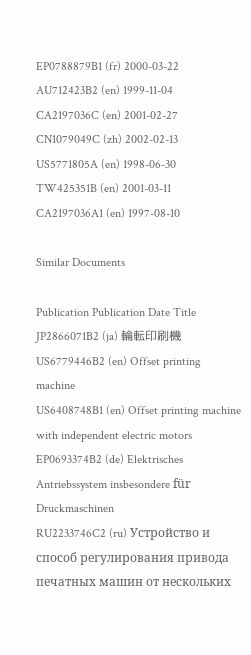EP0788879B1 (fr) 2000-03-22
AU712423B2 (en) 1999-11-04
CA2197036C (en) 2001-02-27
CN1079049C (zh) 2002-02-13
US5771805A (en) 1998-06-30
TW425351B (en) 2001-03-11
CA2197036A1 (en) 1997-08-10

Similar Documents

Publication Publication Date Title
JP2866071B2 (ja) 輪転印刷機
US6779446B2 (en) Offset printing machine
US6408748B1 (en) Offset printing machine with independent electric motors
EP0693374B2 (de) Elektrisches Antriebssystem insbesondere für Druckmaschinen
RU2233746C2 (ru) Устройство и способ регулирования привода печатных машин от нескольких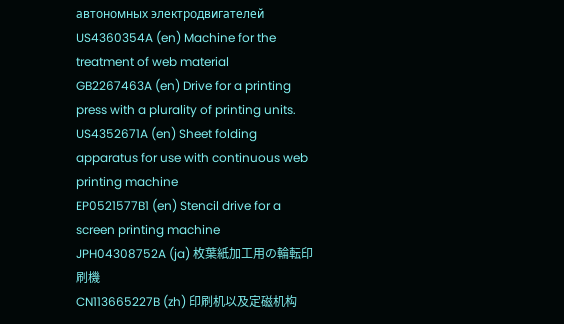автономных электродвигателей
US4360354A (en) Machine for the treatment of web material
GB2267463A (en) Drive for a printing press with a plurality of printing units.
US4352671A (en) Sheet folding apparatus for use with continuous web printing machine
EP0521577B1 (en) Stencil drive for a screen printing machine
JPH04308752A (ja) 枚葉紙加工用の輪転印刷機
CN113665227B (zh) 印刷机以及定磁机构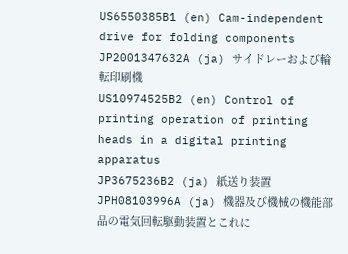US6550385B1 (en) Cam-independent drive for folding components
JP2001347632A (ja) サイドレーおよび輪転印刷機
US10974525B2 (en) Control of printing operation of printing heads in a digital printing apparatus
JP3675236B2 (ja) 紙送り装置
JPH08103996A (ja) 機器及び機械の機能部品の電気回転駆動装置とこれに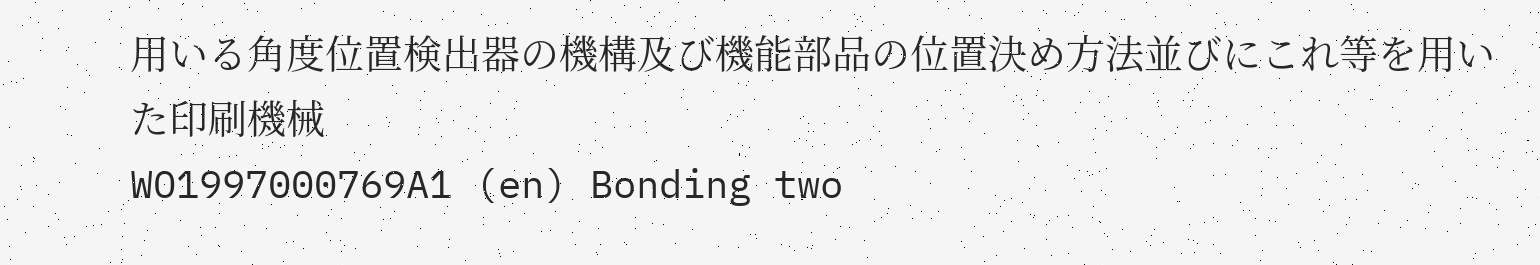用いる角度位置検出器の機構及び機能部品の位置決め方法並びにこれ等を用いた印刷機械
WO1997000769A1 (en) Bonding two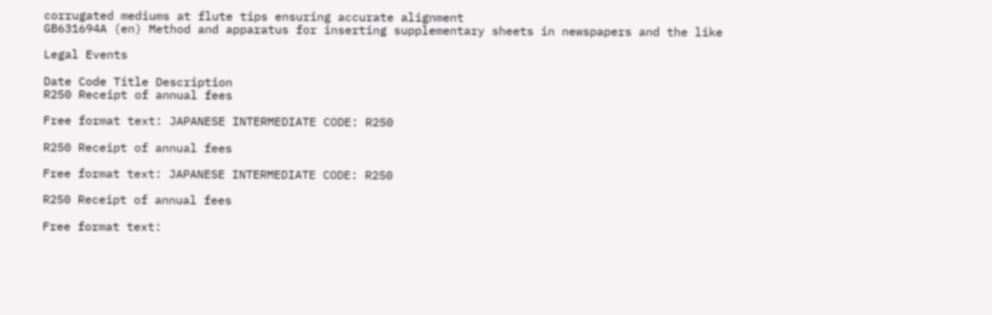corrugated mediums at flute tips ensuring accurate alignment
GB631694A (en) Method and apparatus for inserting supplementary sheets in newspapers and the like

Legal Events

Date Code Title Description
R250 Receipt of annual fees

Free format text: JAPANESE INTERMEDIATE CODE: R250

R250 Receipt of annual fees

Free format text: JAPANESE INTERMEDIATE CODE: R250

R250 Receipt of annual fees

Free format text: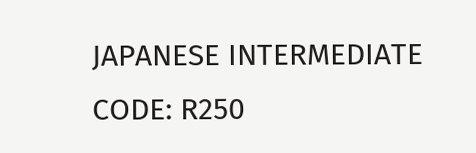JAPANESE INTERMEDIATE CODE: R250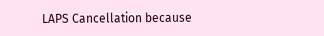LAPS Cancellation because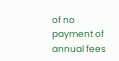of no payment of annual fees